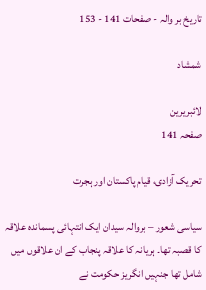تاریخ بر والہ - صفحات 141 - 153

شمشاد

لائبریرین
صفحہ 141

تحریک آزادی، قیام پاکستان اور ہجرت

سیاسی شعور – بروالہ سیدان ایک انتہائی پسماندہ علاقہ کا قصبہ تھا۔ ہریانہ کا علاقہ پنجاب کے ان علاقوں میں شامل تھا جنہیں انگریز حکومت نے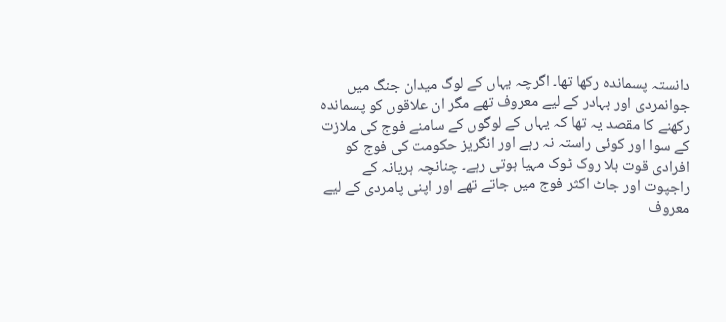دانستہ پسماندہ رکھا تھا۔ اگرچہ یہاں کے لوگ میدان جنگ میں جوانمردی اور بہادر کے لیے معروف تھے مگر ان علاقوں کو پسماندہ رکھنے کا مقصد یہ تھا کہ یہاں کے لوگوں کے سامنے فوج کی ملازت کے سوا اور کوئی راستہ نہ رہے اور انگریز حکومت کی فوج کو افرادی قوت بلا روک ٹوک مہیا ہوتی رہے۔ چنانچہ ہریانہ کے راجپوت اور جاٹ اکثر فوج میں جاتے تھے اور اپنی پامردی کے لیے معروف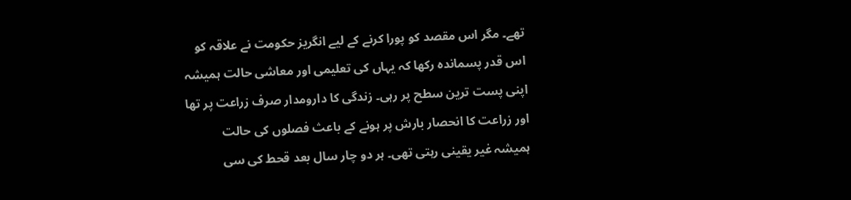تھے۔ مگر اس مقصد کو پورا کرنے کے لیے انگریز حکومت نے علاقہ کو اس قدر پسماندہ رکھا کہ یہاں کی تعلیمی اور معاشی حالت ہمیشہ اپنی پست ترین سطح پر رہی۔ زندگی کا دارومدار صرف زراعت پر تھا اور زراعت کا انحصار بارش پر ہونے کے باعث فصلوں کی حالت ہمیشہ غیر یقینی رہتی تھی۔ ہر دو چار سال بعد قحط کی سی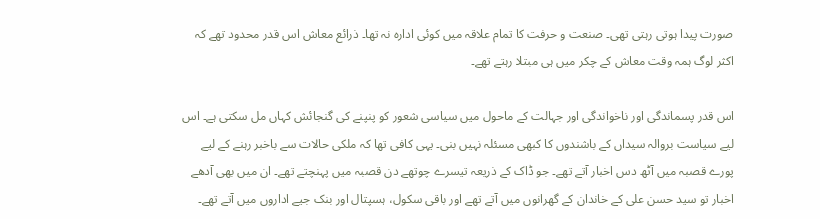صورت پیدا ہوتی رہتی تھی۔ صنعت و حرفت کا تمام علاقہ میں کوئی ادارہ نہ تھا۔ ذرائع معاش اس قدر محدود تھے کہ اکثر لوگ ہمہ وقت معاش کے چکر میں ہی مبتلا رہتے تھے۔

اس قدر پسماندگی اور ناخواندگی اور جہالت کے ماحول میں سیاسی شعور کو پنپنے کی گنجائش کہاں مل سکتی ہے۔ اس لیے سیاست بروالہ سیداں کے باشندوں کا کبھی مسئلہ نہیں بنی۔ یہی کافی تھا کہ ملکی حالات سے باخبر رہنے کے لیے پورے قصبہ میں آٹھ دس اخبار آتے تھے۔ جو ڈاک کے ذریعہ تیسرے چوتھے دن قصبہ میں پہنچتے تھے۔ ان میں بھی آدھے اخبار تو سید حسن علی کے خاندان کے گھرانوں میں آتے تھے اور باقی سکول، ہسپتال اور بنک جیے اداروں میں آتے تھے۔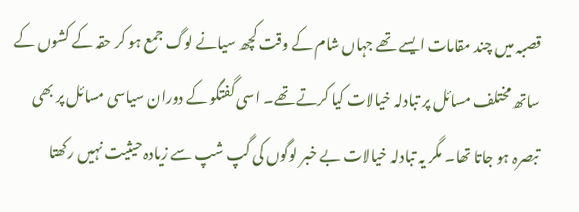قصبہ میں چند مقامات ایسے تھے جہاں شام کے وقت کچھ سیانے لوگ جمع ہو کر حقہ کے کشوں کے ساتھ مختلف مسائل پر تبادلہ خیالات کیا کرتے تھے۔ اسی گفتگو کے دوران سیاسی مسائل پر بھی تبصرہ ہو جاتا تھا۔ مگر یہ تبادلہ خیالات بے خبر لوگوں کی گپ شپ سے زیادہ حیثیت نہیں رکھتا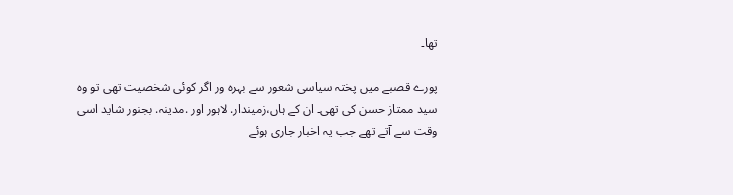تھا۔

پورے قصبے میں پختہ سیاسی شعور سے بہرہ ور اگر کوئی شخصیت تھی تو وہ سید ممتاز حسن کی تھی۔ ان کے ہاں،زمیندار. لاہور اور .مدینہ. بجنور شاید اسی وقت سے آتے تھے جب یہ اخبار جاری ہوئے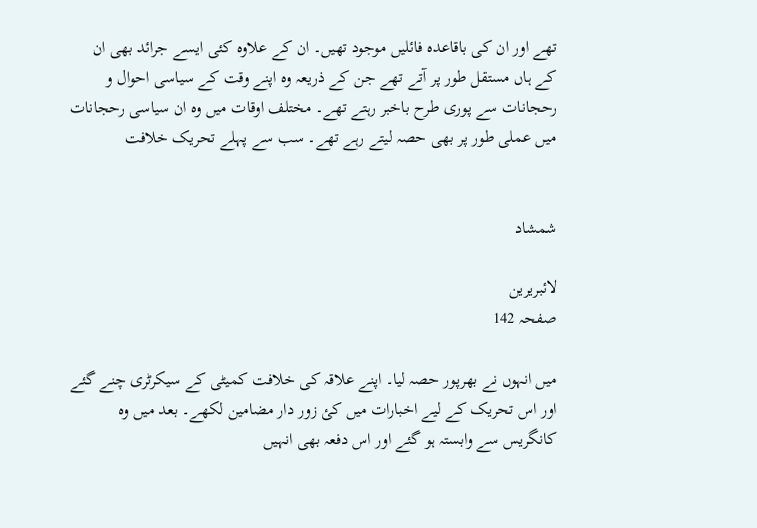تھے اور ان کی باقاعدہ فائلیں موجود تھیں۔ ان کے علاوہ کئی ایسے جرائد بھی ان کے ہاں مستقل طور پر آتے تھے جن کے ذریعہ وہ اپنے وقت کے سیاسی احوال و رحجانات سے پوری طرح باخبر رہتے تھے۔ مختلف اوقات میں وہ ان سیاسی رحجانات میں عملی طور پر بھی حصہ لیتے رہے تھے۔ سب سے پہلے تحریک خلافت


شمشاد

لائبریرین
صفحہ 142

میں انہوں نے بھرپور حصہ لیا۔ اپنے علاقہ کی خلافت کمیٹی کے سیکرٹری چنے گئے اور اس تحریک کے لیے اخبارات میں کئ زور دار مضامین لکھے۔ بعد میں وہ کانگریس سے وابستہ ہو گئے اور اس دفعہ بھی انہیں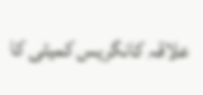علاقہ کانگریس کمیٹی کا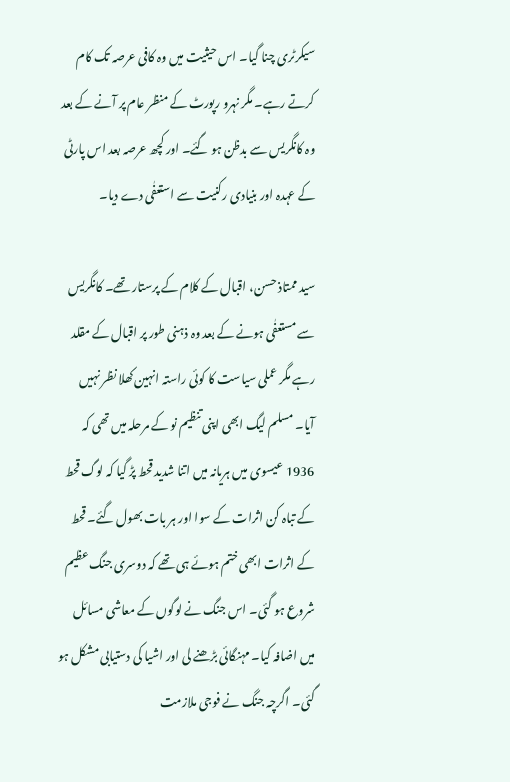سیکرٹری چنا گیا۔ اس حیثیت میں وہ کافی عرصہ تک کام کرتے رہے۔ مگر نہرو رپورٹ کے منظر عام پر آنے کے بعد وہ کانگریس سے بدظن ہو گئے۔ اور کچھ عرصہ بعد اس پارٹی کے عہدہ اور بنیادی رکنیت سے استعفٰی دے دیا۔

سید ممتاذ حسن، اقبال کے کلام کے پرستار تھے۔ کانگریس سے مستعفٰی ہونے کے بعد وہ ذہنی طور پر اقبال کے مقلد رہے مگر عملی سیاست کا کوئی راستہ انہین کھلا نظر نہیں آیا۔ مسلم لیگ ابھی اپنی تنظیم نو کے مرحلہ میں تھی کہ 1936 عیسوی میں ہریانہ میں اتنا شدید قحط پڑ گیا کہ لوگ قحط کے تباہ کن اثرات کے سوا اور ہر بات بھول گئے۔ قحط کے اثرات ابھی ختم ہوئے ہی تھے کہ دوسری جنگ عظیم شروع ہو گئی۔ اس جنگ نے لوگوں کے معاشی مسائل میں اضافہ کیا۔ مہنگائی بڑھنے لی اور اشیا کی دستیابی مشکل ہو گئی۔ اگرچہ جنگ نے فوجی ملازمت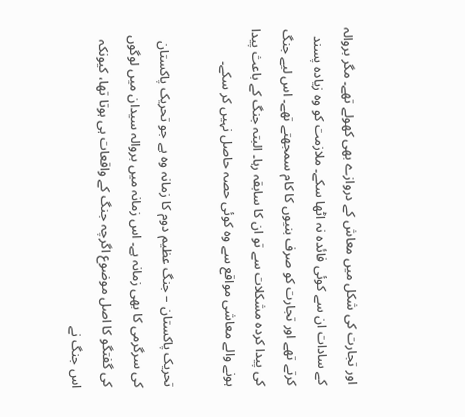اور تجارت کی شکل میں معاش کے دروازے بھی کھولے تھے۔ مگر بروالہ کے سادات ان سے کوئی فائدہ نہ اٹھا سکے۔ ملازمت کو وہ زیادہ پسند کرتے تھے اور تجارت کو صرف بنیوں کا کام سمجھتے تھے۔ اس لیے جنگ کی پیدا کردہ مشکلات سے تو ان کا سابقہ رہا۔ البتہ جنگ کے باعث پیدا ہونے والے معاشی مواقع سے وہ کوئی حصہ حاصل نہیں کر سکے۔

تحریک پاکستان – جنگ عظیم دوم کا زمانہ وہ ہے جو تحریک پاکستان کی سرگرمی کا بھی زمانہ ہے۔ اس زمانہ میں بروالہ سیدان میں لوگوں کی گفتگو کا اصل موضوع اگرچہ جنگ کے واقعات ہی ہوتا تھا، کیونکہ اس جنگ نے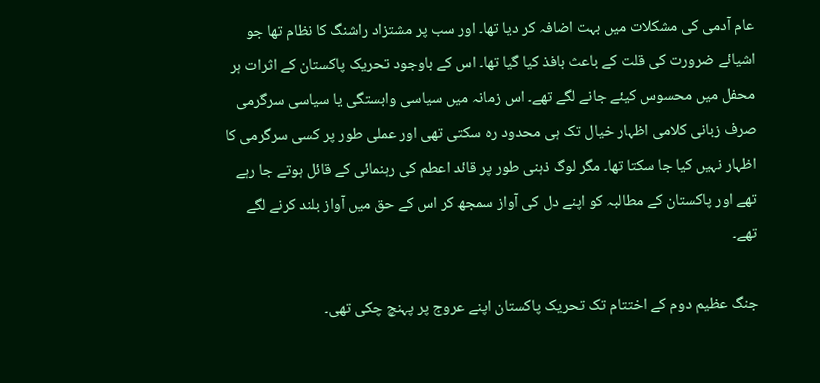عام آدمی کی مشکلات میں بہت اضافہ کر دیا تھا۔ اور سب پر مشتزاد راشنگ کا نظام تھا جو اشیائے ضرورت کی قلت کے باعث بافذ کیا گیا تھا۔ اس کے باوجود تحریک پاکستان کے اثرات ہر محفل میں محسوس کیئے جانے لگے تھے۔ اس زمانہ میں سیاسی وابستگی یا سیاسی سرگرمی صرف زبانی کلامی اظہار خیال تک ہی محدود رہ سکتی تھی اور عملی طور پر کسی سرگرمی کا اظہار نہیں کیا جا سکتا تھا۔ مگر لوگ ذہنی طور پر قائد اعطم کی رہنمائی کے قائل ہوتے جا رہے تھے اور پاکستان کے مطالبہ کو اپنے دل کی آواز سمجھ کر اس کے حق میں آواز بلند کرنے لگے تھے۔

جنگ عظیم دوم کے اختتام تک تحریک پاکستان اپنے عروج پر پہنچ چکی تھی۔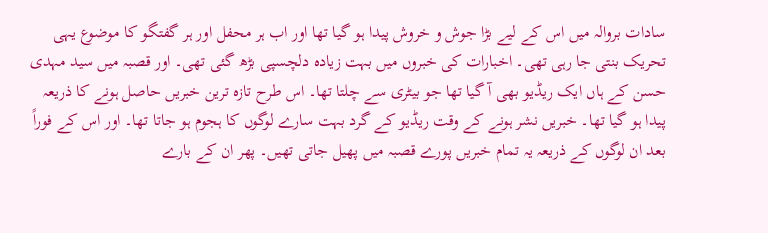سادات بروالہ میں اس کے لیے بڑا جوش و خروش پیدا ہو گیا تھا اور اب ہر محفل اور ہر گفتگو کا موضوع یہی تحریک بنتی جا رہی تھی۔ اخبارات کی خبروں میں بہت زیادہ دلچسپی بڑھ گئی تھی۔ اور قصبہ میں سید مہدی حسن کے ہاں ایک ریڈیو بھی آ گیا تھا جو بیٹری سے چلتا تھا۔ اس طرح تازہ ترین خبریں حاصل ہونے کا ذریعہ پیدا ہو گیا تھا۔ خبریں نشر ہونے کے وقت ریڈیو کے گرد بہت سارے لوگوں کا ہجوم ہو جاتا تھا۔ اور اس کے فوراً بعد ان لوگوں کے ذریعہ یہ تمام خبریں پورے قصبہ میں پھیل جاتی تھیں۔ پھر ان کے بارے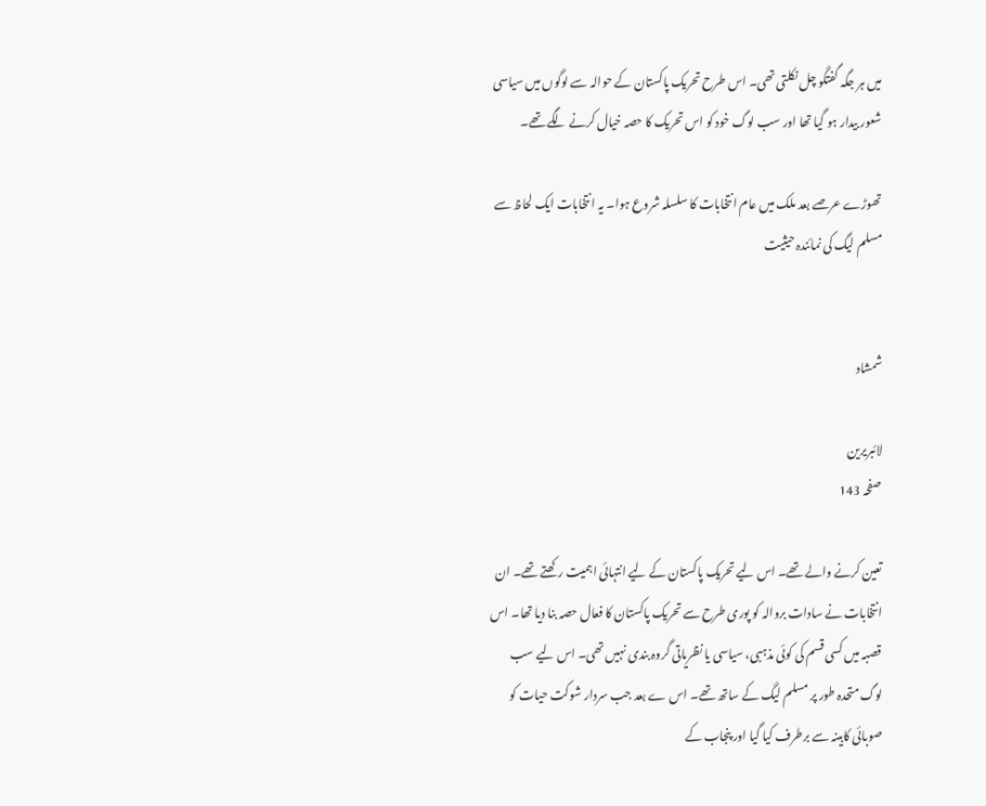میں ہر جگہ گفتگو چل نکلتی تھی۔ اس طرح تحریک پاکستان کے حوالہ سے لوگوں میں سیاسی شعور بیدار ہو گیا تھا اور سب لوگ خود کو اس تحریک کا حصہ خیال کرنے لگے تھے۔

تھوڑے عرصے بعد ملک میں عام انتخابات کا سلسلہ شروع ہوا۔ یہ انتخابات ایک لحاظ سے مسلم لیگ کی نمائندہ حیثیت


شمشاد

لائبریرین
صفحہ 143

تعین کرنے والے تھے۔ اس لیے تحریک پاکستان کے لیے انتہائی اہمیت رکھتے تھے۔ ان انتخابات نے سادات بروالہ کو پوری طرح سے تحریک پاکستان کا فعال حصہ بنا دیا تھا۔ اس قصبہ میں کسی قسم کی کوئی مذہبی، سیاسی یا نظریاتی گروہ بندی نہیں تھی۔ اس لیے سب لوگ متحدہ طور پر مسلم لیگ کے ساتھ تھے۔ اس ے بعد جب سردار شوکت حیات کو صوبائی کابینہ سے برطرف کیا گیا اور پنجاب کے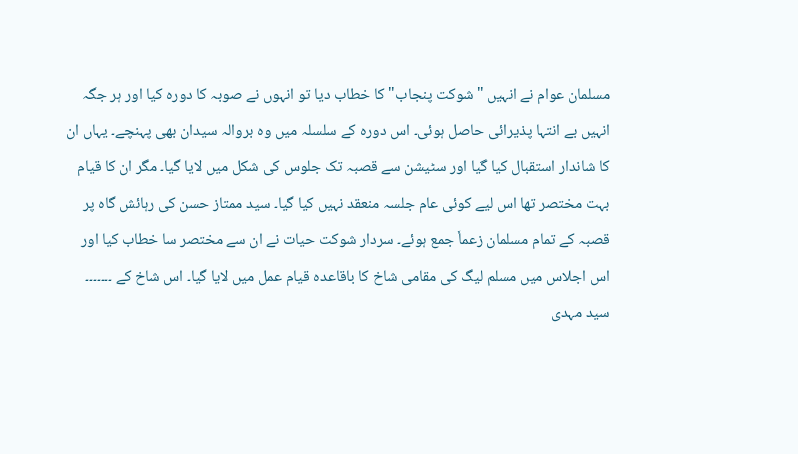مسلمان عوام نے انہیں "شوکت پنجاب" کا خطاب دیا تو انہوں نے صوبہ کا دورہ کیا اور ہر جگہ انہیں بے انتہا پذیرائی حاصل ہوئی۔ اس دورہ کے سلسلہ میں وہ بروالہ سیدان بھی پہنچے۔ یہاں ان کا شاندار استقبال کیا گیا اور سٹیشن سے قصبہ تک جلوس کی شکل میں لایا گیا۔ مگر ان کا قیام بہت مختصر تھا اس لیے کوئی عام جلسہ منعقد نہیں کیا گیا۔ سید ممتاز حسن کی رہائش گاہ پر قصبہ کے تمام مسلمان زعماٗ جمع ہوئے۔ سردار شوکت حیات نے ان سے مختصر سا خطاب کیا اور اس اجلاس میں مسلم لیگ کی مقامی شاخ کا باقاعدہ قیام عمل میں لایا گیا۔ اس شاخ کے ۔۔۔۔۔۔۔ سید مہدی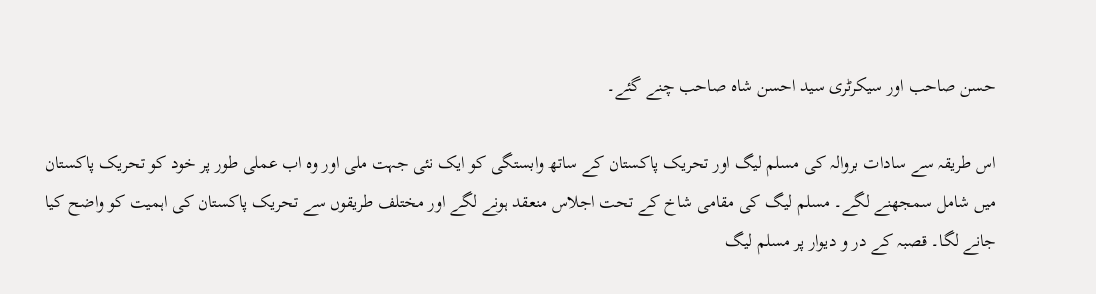حسن صاحب اور سیکرٹری سید احسن شاہ صاحب چنے گئے۔

اس طریقہ سے سادات بروالہ کی مسلم لیگ اور تحریک پاکستان کے ساتھ وابستگی کو ایک نئی جہت ملی اور وہ اب عملی طور پر خود کو تحریک پاکستان میں شامل سمجھنے لگے۔ مسلم لیگ کی مقامی شاخ کے تحت اجلاس منعقد ہونے لگے اور مختلف طریقوں سے تحریک پاکستان کی اہمیت کو واضح کیا جانے لگا۔ قصبہ کے در و دیوار پر مسلم لیگ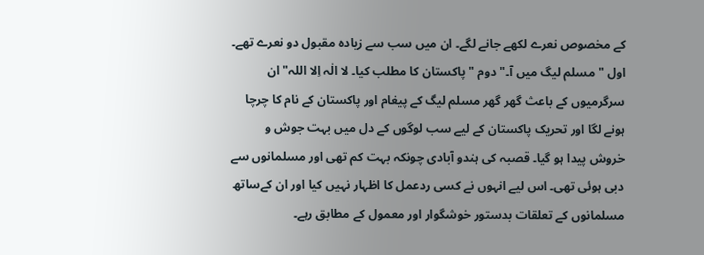کے مخصوص نعرے لکھے جانے لگے۔ ان میں سب سے زیادہ مقبول دو نعرے تھے۔ اول "مسلم لیگ میں آ۔" دوم " پاکستان کا مطلب کیا۔ لا الٰہ اِلا اللہ" ان سرگرمیوں کے باعث گھر گھر مسلم لیگ کے پیغام اور پاکستان کے نام کا چرچا ہونے لگا اور تحریک پاکستان کے لیے سب لوگوں کے دل میں بہت جوش و خروش پیدا ہو گیا۔ قصبہ کی ہندو آبادی چونکہ بہت کم تھی اور مسلمانوں سے دبی ہوئی تھی۔ اس لیے انہوں نے کسی ردعمل کا اظہار نہیں کیا اور ان کےساتھ مسلمانوں کے تعلقات بدستور خوشگوار اور معمول کے مطابق رہے۔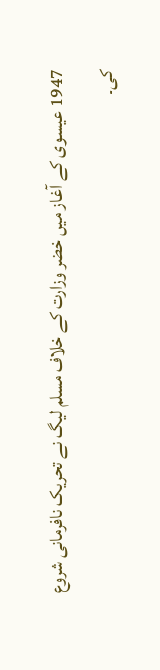1947 عیسوی کے آغاز میں خضر وزارت کے خلاف مسلم لیگ نے تحریک نافرمانی شروع کی۔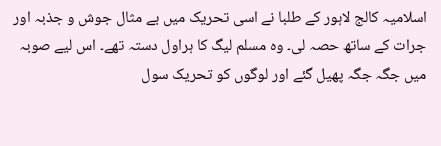اسلامیہ کالج لاہور کے طلبا نے اسی تحریک میں بے مثال جوش و جذبہ اور جرات کے ساتھ حصہ لی۔ وہ مسلم لیگ کا ہراول دستہ تھے۔ اس لیے صوبہ میں جگہ جگہ پھیل گئے اور لوگوں کو تحریک سول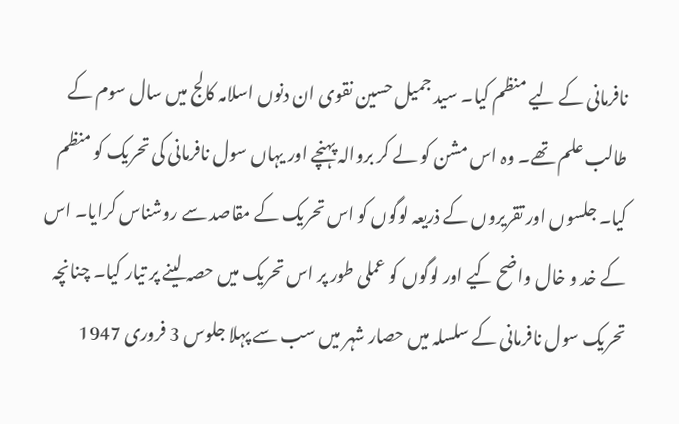نافرمانی کے لیے منظم کیا۔ سید جمیل حسین نقوی ان دنوں اسلامہ کالج میں سال سوم کے طالب علم تھے۔ وہ اس مشن کو لے کر بروالہ پہنچے اور یہاں سول نافرمانی کی تحریک کو منظم کیا۔ جلسوں اور تقریروں کے ذریعہ لوگوں کو اس تحریک کے مقاصد سے روشناس کرایا۔ اس کے خد و خال واضح کیے اور لوگوں کو عملی طور پر اس تحریک میں حصہ لینے پر تیار کیا۔ چنانچہ تحریک سول نافرمانی کے سلسلہ میں حصار شہر میں سب سے پہلا جلوس 3 فروری 1947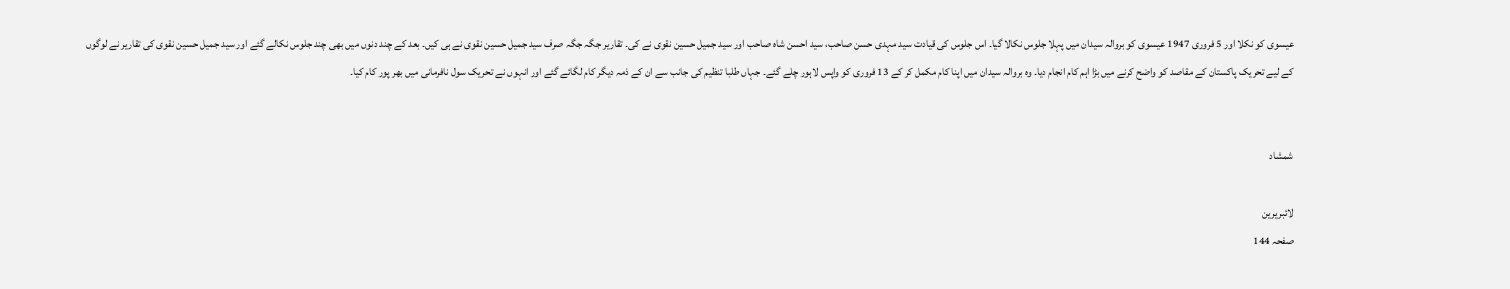عیسوی کو نکلا اور 5 فروری 1947 عیسوی کو بروالہ سیدان میں پہلا جلوس نکالا گیا۔ اس جلوس کی قیادت سید مہدی حسن صاحب، سید احسن شاہ صاحب اور سید جمیل حسین نقوی نے کی۔ تقاریر جگہ جگہ صرف سید جمیل حسین نقوی نے ہی کیں۔ بعد کے چند دنوں میں بھی چند جلوس نکالے گئے اور سید جمیل حسین نقوی کی تقاریر نے لوگوں کے لیے تحریک پاکستان کے مقاصد کو واضح کرنے میں بڑا اہم کام انجام دیا۔ وہ بروالہ سیدان میں اپنا کام مکمل کر کے 13 فروری کو واپس لاہور چلے گئے۔ جہاں طلبا تنظیم کی جانب سے ان کے ذمہ دیگر کام لگائے گئے اور انہوں نے تحریک سول نافرمانی میں بھر پور کام کیا۔


شمشاد

لائبریرین
صفحہ 144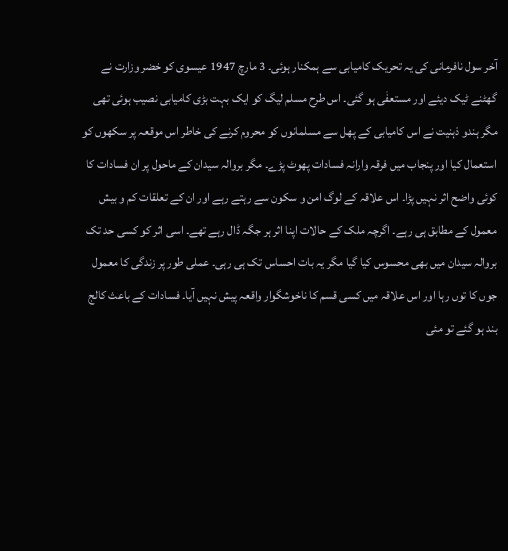آخر سول نافرمانی کی یہ تحریک کامیابی سے ہمکنار ہوئی۔ 3 مارچ 1947 عیسوی کو خضر وزارت نے گھٹنے ٹیک دیئے اور مستعفٰی ہو گئی۔ اس طرح مسلم لیگ کو ایک بہت بڑی کامیابی نصیب ہوئی تھی مگر ہندو ذہنیت نے اس کامیابی کے پھل سے مسلمانوں کو محروم کرنے کی خاطر اس موقعہ پر سکھوں کو استعمال کیا اور پنجاب میں فرقہ وارانہ فسادات پھوٹ پڑے۔ مگر بروالہ سیدان کے ماحول پر ان فسادات کا کوئی واضح اثر نہیں پڑا۔ اس علاقہ کے لوگ امن و سکون سے رہتے رہے اور ان کے تعلقات کم و بیش معمول کے مطابق ہی رہے۔ اگرچہ ملک کے حالات اپنا اثر ہر جگہ ڈال رہے تھے۔ اسی اثر کو کسی حد تک بروالہ سیدان میں بھی محسوس کیا گیا مگر یہ بات احساس تک ہی رہی۔ عملی طور پر زندگی کا معمول جوں کا توں رہا اور اس علاقہ میں کسی قسم کا ناخوشگوار واقعہ پیش نہیں آیا۔ فسادات کے باعث کالج بند ہو گئے تو مئی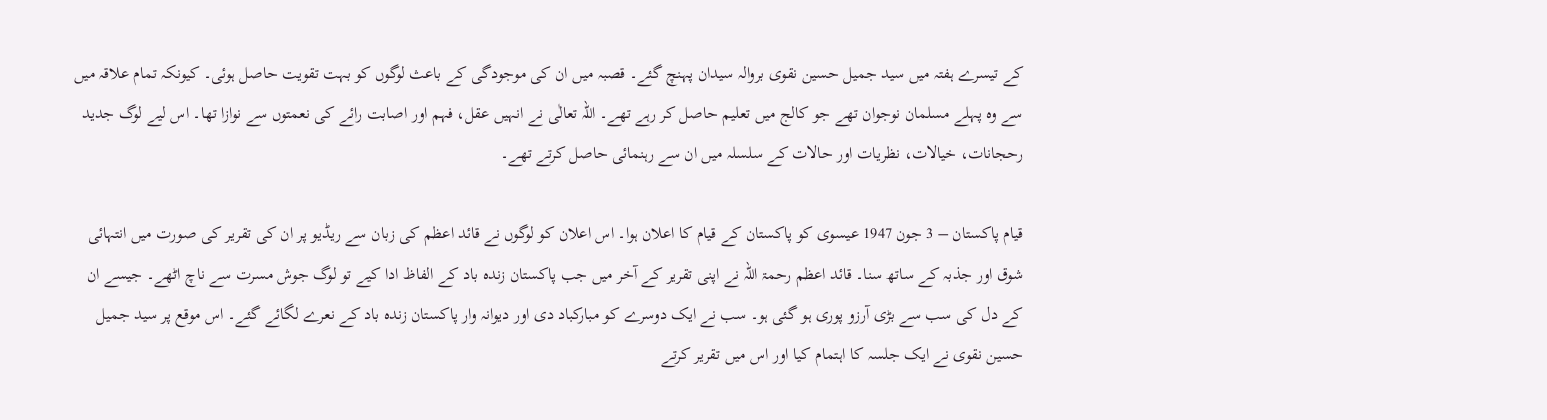کے تیسرے ہفتہ میں سید جمیل حسین نقوی بروالہ سیدان پہنچ گئے۔ قصبہ میں ان کی موجودگی کے باعث لوگوں کو بہت تقویت حاصل ہوئی۔ کیونکہ تمام علاقہ میں سے وہ پہلے مسلمان نوجوان تھے جو کالج میں تعلیم حاصل کر رہے تھے۔ اللہ تعالٰی نے انہیں عقل، فہم اور اصابت رائے کی نعمتوں سے نوازا تھا۔ اس لیے لوگ جدید رحجانات، خیالات، نظریات اور حالات کے سلسلہ میں ان سے رہنمائی حاصل کرتے تھے۔

قیام پاکستان – 3 جون 1947 عیسوی کو پاکستان کے قیام کا اعلان ہوا۔ اس اعلان کو لوگوں نے قائد اعظم کی زبان سے ریڈیو پر ان کی تقریر کی صورت میں انتہائی شوق اور جذبہ کے ساتھ سنا۔ قائد اعظم رحمۃ اللہ نے اپنی تقریر کے آخر میں جب پاکستان زندہ باد کے الفاظ ادا کیے تو لوگ جوش مسرت سے ناچ اٹھے۔ جیسے ان کے دل کی سب سے بڑی آرزو پوری ہو گئی ہو۔ سب نے ایک دوسرے کو مبارکباد دی اور دیوانہ وار پاکستان زندہ باد کے نعرے لگائے گئے۔ اس موقع پر سید جمیل حسین نقوی نے ایک جلسہ کا اہتمام کیا اور اس میں تقریر کرتے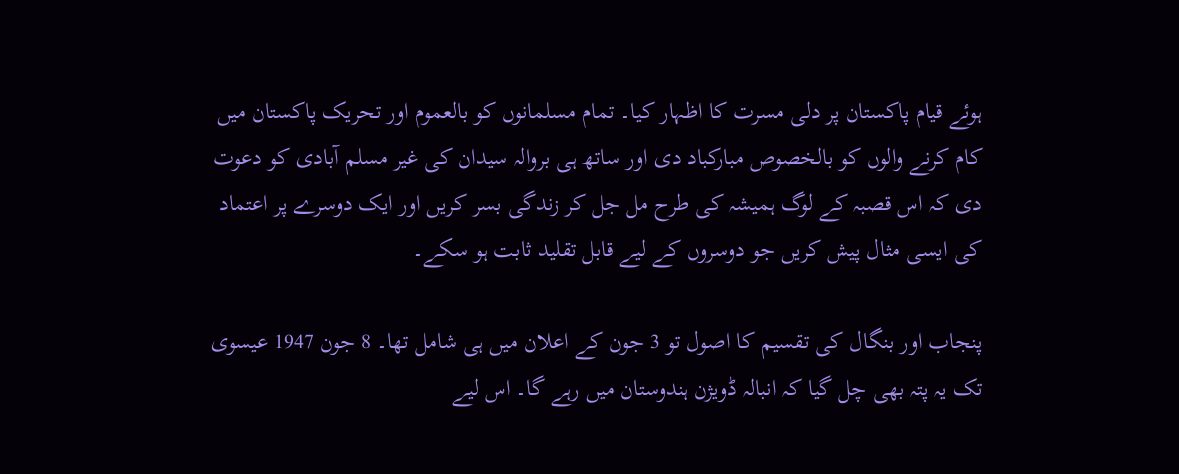ہوئے قیام پاکستان پر دلی مسرت کا اظہار کیا۔ تمام مسلمانوں کو بالعموم اور تحریک پاکستان میں کام کرنے والوں کو بالخصوص مبارکباد دی اور ساتھ ہی بروالہ سیدان کی غیر مسلم آبادی کو دعوت دی کہ اس قصبہ کے لوگ ہمیشہ کی طرح مل جل کر زندگی بسر کریں اور ایک دوسرے پر اعتماد کی ایسی مثال پیش کریں جو دوسروں کے لیے قابل تقلید ثابت ہو سکے۔

پنجاب اور بنگال کی تقسیم کا اصول تو 3 جون کے اعلان میں ہی شامل تھا۔ 8 جون 1947 عیسوی تک یہ پتہ بھی چل گیا کہ انبالہ ڈویژن ہندوستان میں رہے گا۔ اس لیے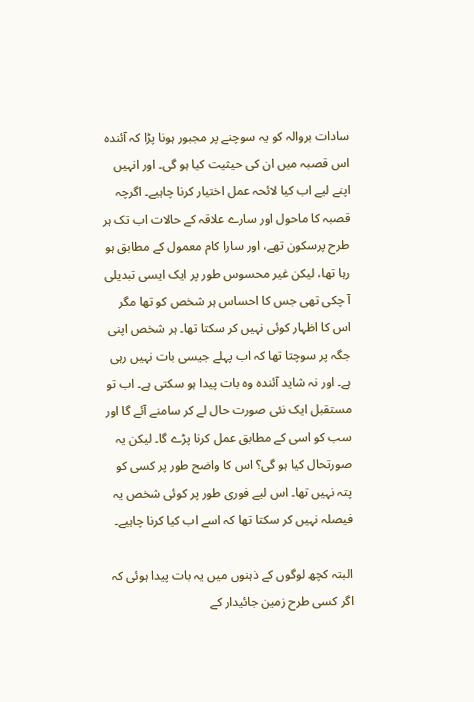سادات بروالہ کو یہ سوچنے پر مجبور ہونا پڑا کہ آئندہ اس قصبہ میں ان کی حیثیت کیا ہو گی۔ اور انہیں اپنے لیے اب کیا لائحہ عمل اختیار کرنا چاہیے۔ اگرچہ قصبہ کا ماحول اور سارے علاقہ کے حالات اب تک ہر طرح پرسکون تھے، اور سارا کام معمول کے مطابق ہو رہا تھا، لیکن غیر محسوس طور پر ایک ایسی تبدیلی آ چکی تھی جس کا احساس ہر شخص کو تھا مگر اس کا اظہار کوئی نہیں کر سکتا تھا۔ ہر شخص اپنی جگہ پر سوچتا تھا کہ اب پہلے جیسی بات نہیں رہی ہے۔ اور نہ شاید آئندہ وہ بات پیدا ہو سکتی ہے۔ اب تو مستقبل ایک نئی صورت حال لے کر سامنے آئے گا اور سب کو اسی کے مطابق عمل کرنا پڑے گا۔ لیکن یہ صورتحال کیا ہو گی؟ اس کا واضح طور پر کسی کو پتہ نہیں تھا۔ اس لیے فوری طور پر کوئی شخص یہ فیصلہ نہیں کر سکتا تھا کہ اسے اب کیا کرنا چاہیے۔

البتہ کچھ لوگوں کے ذہنوں میں یہ بات پیدا ہوئی کہ اگر کسی طرح زمین جائیدار کے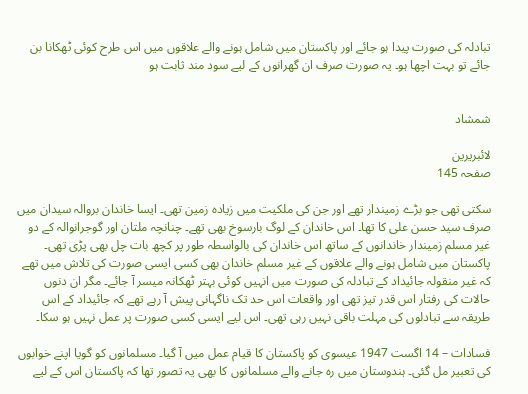تبادلہ کی صورت پیدا ہو جائے اور پاکستان میں شامل ہونے والے علاقوں میں اس طرح کوئی ٹھکانا بن جائے تو بہت اچھا ہو۔ یہ صورت صرف ان گھرانوں کے لیے سود مند ثابت ہو


شمشاد

لائبریرین
صفحہ 145

سکتی تھی جو بڑے زمیندار تھے اور جن کی ملکیت میں زیادہ زمین تھی۔ ایسا خاندان بروالہ سیدان میں صرف سید حسن علی کا تھا۔ اس خاندان کے لوگ بارسوخ بھی تھے۔ چنانچہ ملتان اور گوجرانوالہ کے دو غیر مسلم زمیندار خاندانوں کے ساتھ اس خاندان کی بالواسطہ طور پر کچھ بات چل بھی پڑی تھی۔ پاکستان میں شامل ہونے والے علاقوں کے غیر مسلم خاندان بھی کسی ایسی صورت کی تلاش میں تھے کہ غیر منقولہ جائیداد کے تبادلہ کی صورت میں انہیں کوئی بہتر ٹھکانہ میسر آ جائے۔ مگر ان دنوں حالات کی رفتار اس قدر تیز تھی اور واقعات اس حد تک ناگہانی پیش آ رہے تھے کہ جائیداد کے اس طریقہ سے تبادلوں کی مہلت باقی نہیں رہی تھی۔ اس لیے ایسی کسی صورت پر عمل نہیں ہو سکا۔

فسادات – 14 اگست 1947 عیسوی کو پاکستان کا قیام عمل میں آ گیا۔ مسلمانوں کو گویا اپنے خوابوں کی تعبیر مل گئی۔ ہندوستان میں رہ جانے والے مسلمانوں کا بھی یہ تصور تھا کہ پاکستان اس کے لیے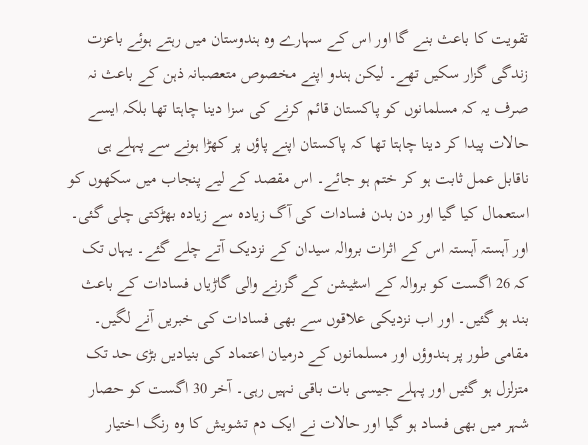تقویت کا باعث بنے گا اور اس کے سہارے وہ ہندوستان میں رہتے ہوئے باعزت زندگی گزار سکیں تھے۔ لیکن ہندو اپنے مخصوص متعصبانہ ذہن کے باعث نہ صرف یہ کہ مسلمانوں کو پاکستان قائم کرنے کی سزا دینا چاہتا تھا بلکہ ایسے حالات پیدا کر دینا چاہتا تھا کہ پاکستان اپنے پاؤں پر کھڑا ہونے سے پہلے ہی ناقابل عمل ثابت ہو کر ختم ہو جائے۔ اس مقصد کے لیے پنجاب میں سکھوں کو استعمال کیا گیا اور دن بدن فسادات کی آگ زیادہ سے زیادہ بھڑکتی چلی گئی۔ اور آہستہ آہستہ اس کے اثرات بروالہ سیدان کے نزدیک آتے چلے گئے۔ یہاں تک کہ 26 اگست کو بروالہ کے اسٹیشن کے گزرنے والی گاڑیاں فسادات کے باعث بند ہو گئیں۔ اور اب نزدیکی علاقوں سے بھی فسادات کی خبریں آنے لگیں۔ مقامی طور پر ہندوؤں اور مسلمانوں کے درمیان اعتماد کی بنیادیں بڑی حد تک متزلزل ہو گئیں اور پہلے جیسی بات باقی نہیں رہی۔ آخر 30 اگست کو حصار شہر میں بھی فساد ہو گیا اور حالات نے ایک دم تشویش کا وہ رنگ اختیار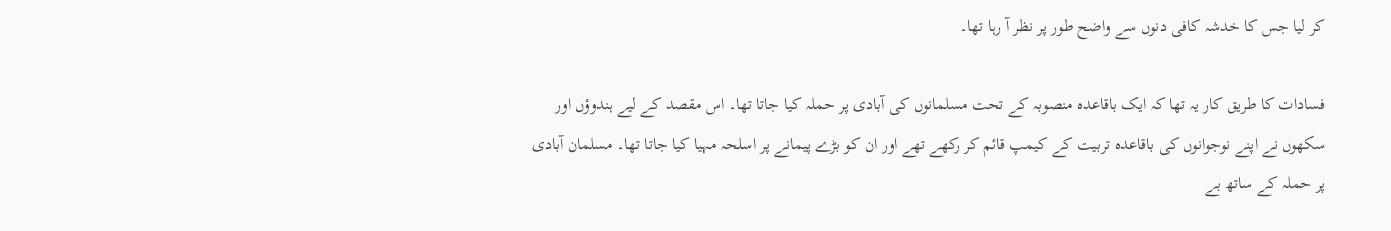کر لیا جس کا خدشہ کافی دنوں سے واضح طور پر نظر آ رہا تھا۔

فسادات کا طریق کار یہ تھا کہ ایک باقاعدہ منصوبہ کے تحت مسلمانوں کی آبادی پر حملہ کیا جاتا تھا۔ اس مقصد کے لیے ہندوؤں اور سکھوں نے اپنے نوجوانوں کی باقاعدہ تربیت کے کیمپ قائم کر رکھے تھے اور ان کو بڑے پیمانے پر اسلحہ مہیا کیا جاتا تھا۔ مسلمان آبادی پر حملہ کے ساتھ بے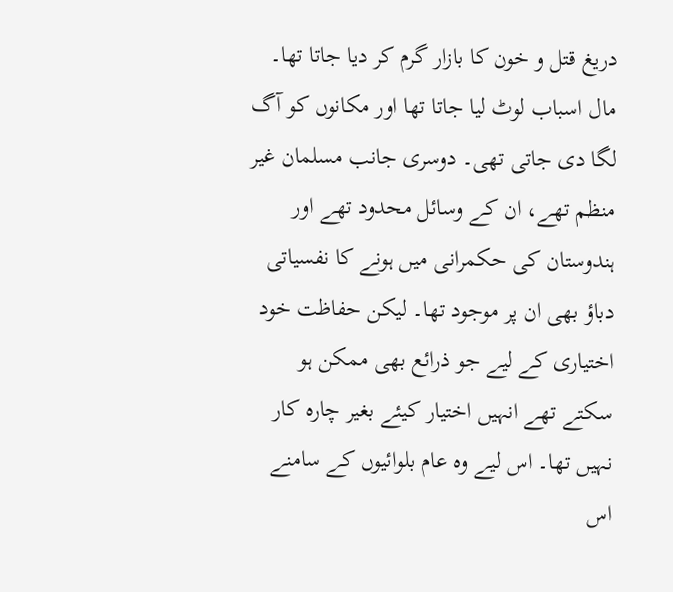دریغ قتل و خون کا بازار گرم کر دیا جاتا تھا۔ مال اسباب لوٹ لیا جاتا تھا اور مکانوں کو آگ لگا دی جاتی تھی۔ دوسری جانب مسلمان غیر منظم تھے، ان کے وسائل محدود تھے اور ہندوستان کی حکمرانی میں ہونے کا نفسیاتی دباؤ بھی ان پر موجود تھا۔ لیکن حفاظت خود اختیاری کے لیے جو ذرائع بھی ممکن ہو سکتے تھے انہیں اختیار کیئے بغیر چارہ کار نہیں تھا۔ اس لیے وہ عام بلوائیوں کے سامنے اس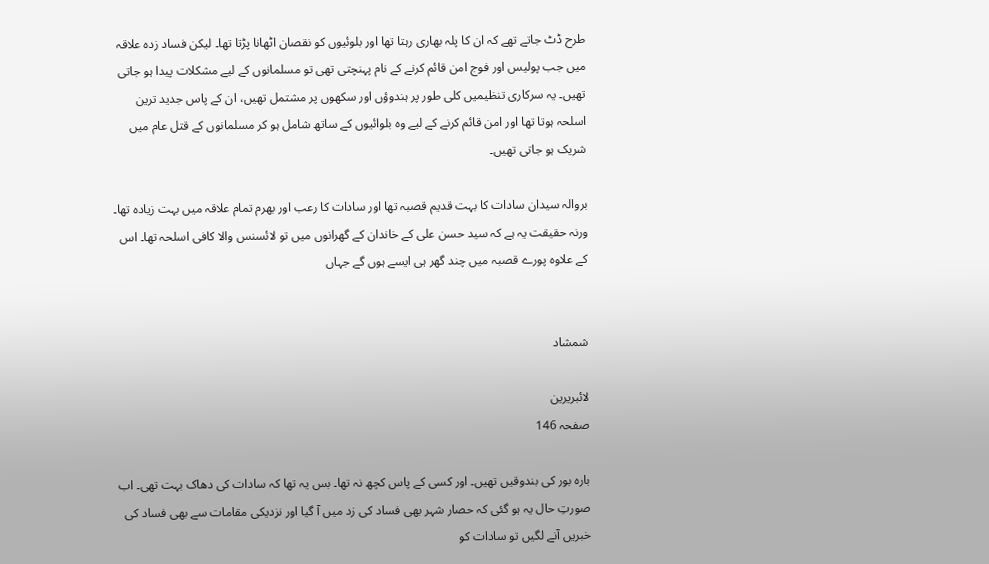طرح ڈٹ جاتے تھے کہ ان کا پلہ بھاری رہتا تھا اور بلوئیوں کو نقصان اٹھانا پڑتا تھا۔ لیکن فساد زدہ علاقہ میں جب پولیس اور فوج امن قائم کرنے کے نام پہنچتی تھی تو مسلمانوں کے لیے مشکلات پیدا ہو جاتی تھیں۔ یہ سرکاری تنظیمیں کلی طور پر ہندوؤں اور سکھوں پر مشتمل تھیں، ان کے پاس جدید ترین اسلحہ ہوتا تھا اور امن قائم کرنے کے لیے وہ بلوائیوں کے ساتھ شامل ہو کر مسلمانوں کے قتل عام میں شریک ہو جاتی تھیں۔

بروالہ سیدان سادات کا بہت قدیم قصبہ تھا اور سادات کا رعب اور بھرم تمام علاقہ میں بہت زیادہ تھا۔ ورنہ حقیقت یہ ہے کہ سید حسن علی کے خاندان کے گھرانوں میں تو لائسنس والا کافی اسلحہ تھا۔ اس کے علاوہ پورے قصبہ میں چند گھر ہی ایسے ہوں گے جہاں


شمشاد

لائبریرین
صفحہ 146

بارہ بور کی بندوقیں تھیں۔ اور کسی کے پاس کچھ نہ تھا۔ بس یہ تھا کہ سادات کی دھاک بہت تھی۔ اب صورتِ حال یہ ہو گئی کہ حصار شہر بھی فساد کی زد میں آ گیا اور نزدیکی مقامات سے بھی فساد کی خبریں آنے لگیں تو سادات کو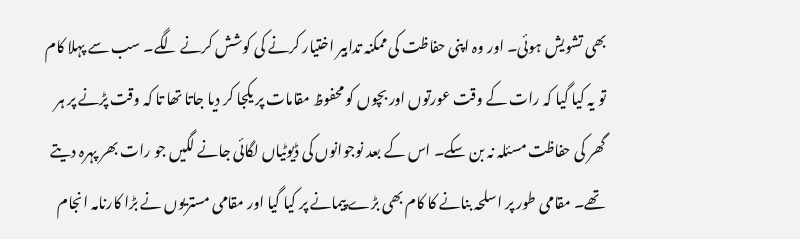بھی تشویش ہوئی۔ اور وہ اپنی حفاظت کی ممکنہ تدابیر اختیار کرنے کی کوشش کرنے لگے۔ سب سے پہلا کام تو یہ کیا گیا کہ رات کے وقت عورتوں اور بچوں کو محفوظ مقامات پر یکجا کر دیا جاتا تھا تا کہ وقت پڑنے پر ہر گھر کی حفاظت مسئلہ نہ بن سکے۔ اس کے بعد نوجوانوں کی ڈیوٹیاں لگائی جانے لگیں جو رات بھر پہرہ دیتے تھے۔ مقامی طور پر اسلحہ بنانے کا کام بھی بڑے پیمانے پر کیا گیا اور مقامی مستریوں نے بڑا کارنامہ انجام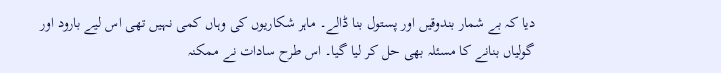دیا کہ بے شمار بندوقیں اور پستول بنا ڈالے۔ ماہر شکاریوں کی وہاں کمی نہیں تھی اس لیے بارود اور گولیاں بنانے کا مسئلہ بھی حل کر لیا گیا۔ اس طرح سادات نے ممکنہ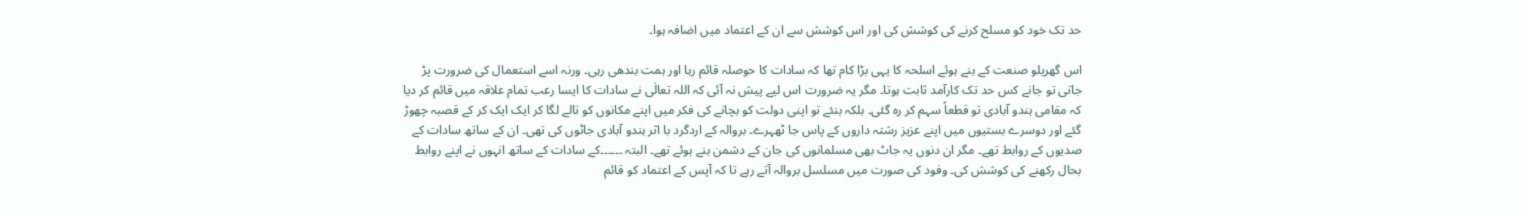حد تک خود کو مسلح کرنے کی کوشش کی اور اس کوشش سے ان کے اعتماد میں اضافہ ہوا۔

اس گھریلو صنعت کے بنے ہوئے اسلحہ کا یہی بڑا کام تھا کہ سادات کا حوصلہ قائم رہا اور ہمت بندھی رہی۔ ورنہ اسے استعمال کی ضرورت پڑ جاتی تو جانے کس حد تک کارآمد ثابت ہوتا۔ مگر یہ ضرورت اس لیے پیش نہ آئی کہ اللہ تعالٰی نے سادات کا ایسا رعب تمام علاقہ میں قائم کر دیا کہ مقامی ہندو آبادی تو قطعاً سہم کر رہ گئی۔ بلکہ بنئے تو اپنی دولت کو بچانے کی فکر میں اپنے مکانوں کو تالے لگا کر ایک ایک کر کے قصبہ چھوڑ گئے اور دوسرے بستیوں میں اپنے عزیز رشتہ داروں کے پاس جا ٹھہرے۔ بروالہ کے اردگرد با اثر ہندو آبادی جاٹوں کی تھی۔ ان کے ساتھ سادات کے صدیوں کے روابط تھے۔ مگر ان دنوں یہ جاٹ بھی مسلمانوں کی جان کے دشمن بنے ہوئے تھے۔ البتہ ۔۔۔۔۔۔کے سادات کے ساتھ انہوں نے اپنے روابط بحال رکھنے کی کوشش کی۔ وفود کی صورت میں مسلسل بروالہ آتے رہے تا کہ آپس کے اعتماد کو قائم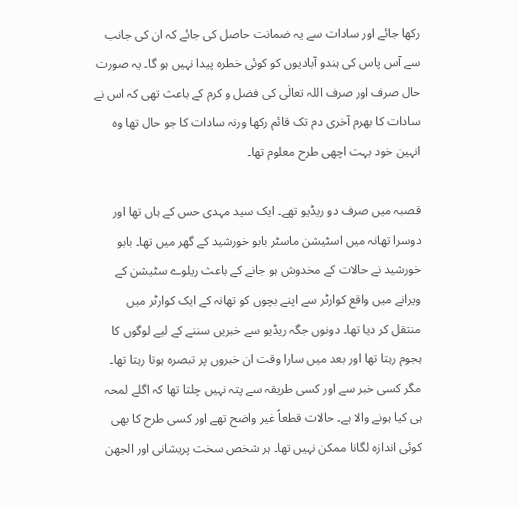رکھا جائے اور سادات سے یہ ضمانت حاصل کی جائے کہ ان کی جانب سے آس پاس کی ہندو آبادیوں کو کوئی خطرہ پیدا نہیں ہو گا۔ یہ صورت حال صرف اور صرف اللہ تعالٰی کی فضل و کرم کے باعث تھی کہ اس نے سادات کا بھرم آخری دم تک قائم رکھا ورنہ سادات کا جو حال تھا وہ انہین خود بہت اچھی طرح معلوم تھا۔

قصبہ میں صرف دو ریڈیو تھے۔ ایک سید مہدی حس کے ہاں تھا اور دوسرا تھانہ میں اسٹیشن ماسٹر بابو خورشید کے گھر میں تھا۔ بابو خورشید نے حالات کے مخدوش ہو جانے کے باعث ریلوے سٹیشن کے ویرانے میں واقع کوارٹر سے اپنے بچوں کو تھانہ کے ایک کوارٹر میں منتقل کر دیا تھا۔ دونوں جگہ ریڈیو سے خبریں سننے کے لیے لوگوں کا ہجوم رہتا تھا اور بعد میں سارا وقت ان خبروں پر تبصرہ ہوتا رہتا تھا۔ مگر کسی خبر سے اور کسی طریقہ سے پتہ نہیں چلتا تھا کہ اگلے لمحہ ہی کیا ہونے والا ہے۔ حالات قطعاً غیر واضح تھے اور کسی طرح کا بھی کوئی اندازہ لگانا ممکن نہیں تھا۔ ہر شخص سخت پریشانی اور الجھن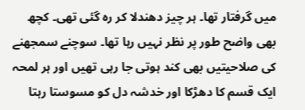میں گرفتار تھا۔ ہر چیز دھندلا کر رہ گئی تھی۔ کچھ بھی واضح طور پر نظر نہیں رہا تھا۔ سوچنے سمجھنے کی صلاحیتیں بھی کند ہوتی جا رہی تھیں اور ہر لمحہ ایک قسم کا دھڑکا اور خدشہ دل کو مسوستا رہتا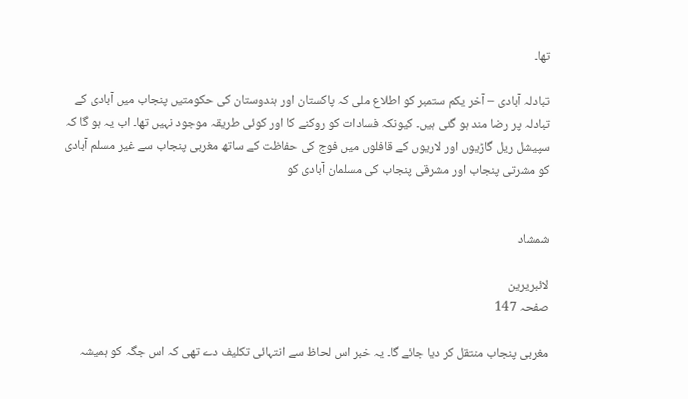تھا۔

تبادلہ آبادی – آخر یکم ستمبر کو اطلاع ملی کہ پاکستان اور ہندوستان کی حکومتیں پنجاب میں آبادی کے تبادلہ پر رضا مند ہو گئی ہیں۔ کیونکہ فسادات کو روکنے کا اور کوئی طریقہ موجود نہیں تھا۔ اب یہ ہو گا کہ سپیشل ریل گاڑیوں اور لاریوں کے قافلوں میں فوج کی حفاظت کے ساتھ مغربی پنجاب سے غیر مسلم آبادی کو مشرتی پنجاب اور مشرقی پنجاب کی مسلمان آبادی کو


شمشاد

لائبریرین
صفحہ 147

مغربی پنجاب منتقل کر دیا جائے گا۔ یہ خبر اس لحاظ سے انتہائی تکلیف دے تھی کہ اس جگہ کو ہمیشہ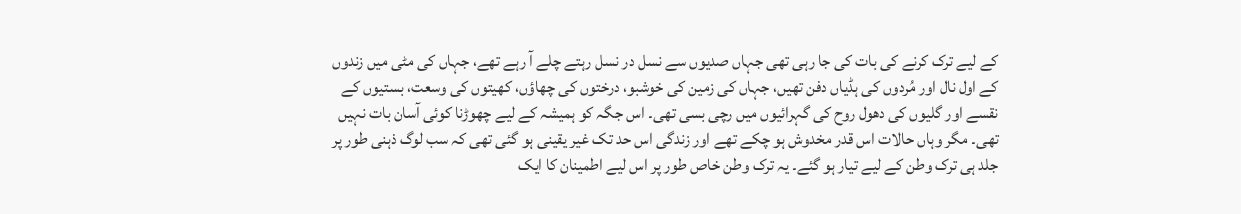کے لیے ترک کرنے کی بات کی جا رہی تھی جہاں صدیوں سے نسل در نسل رہتے چلے آ رہے تھے، جہاں کی مٹی میں زندوں کے اول نال اور مُردوں کی ہڈیاں دفن تھیں، جہاں کی زمین کی خوشبو، درختوں کی چھاؤں، کھیتوں کی وسعت، بستیوں کے نقسے اور گلیوں کی دھول روح کی گہرائیوں میں رچی بسی تھی۔ اس جگہ کو ہمیشہ کے لیے چھوڑنا کوئی آسان بات نہیں تھی۔ مگر وہاں حالات اس قدر مخدوش ہو چکے تھے اور زندگی اس حد تک غیر یقینی ہو گئی تھی کہ سب لوگ ذہنی طور پر جلد ہی ترک وطن کے لیے تیار ہو گئے۔ یہ ترک وطن خاص طور پر اس لیے اطمینان کا ایک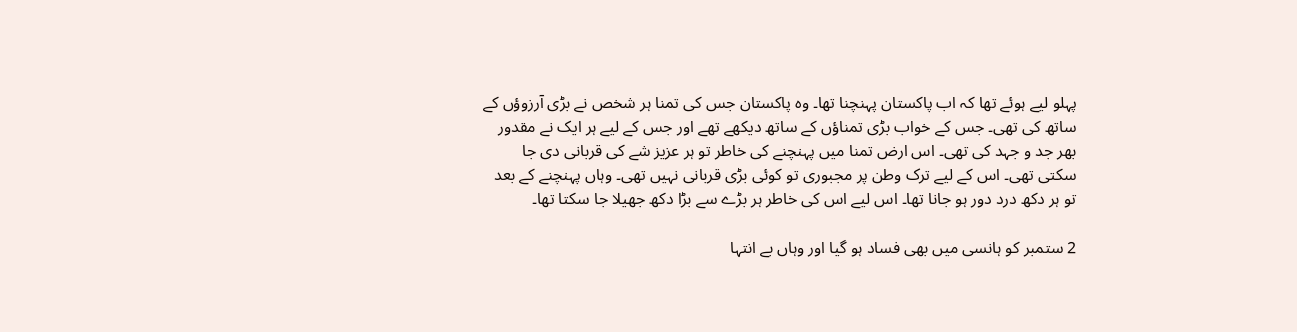پہلو لیے ہوئے تھا کہ اب پاکستان پہنچنا تھا۔ وہ پاکستان جس کی تمنا ہر شخص نے بڑی آرزوؤں کے ساتھ کی تھی۔ جس کے خواب بڑی تمناؤں کے ساتھ دیکھے تھے اور جس کے لیے ہر ایک نے مقدور بھر جد و جہد کی تھی۔ اس ارض تمنا میں پہنچنے کی خاطر تو ہر عزیز شے کی قربانی دی جا سکتی تھی۔ اس کے لیے ترک وطن پر مجبوری تو کوئی بڑی قربانی نہیں تھی۔ وہاں پہنچنے کے بعد تو ہر دکھ درد دور ہو جانا تھا۔ اس لیے اس کی خاطر ہر بڑے سے بڑا دکھ جھیلا جا سکتا تھا۔

2 ستمبر کو ہانسی میں بھی فساد ہو گیا اور وہاں بے انتہا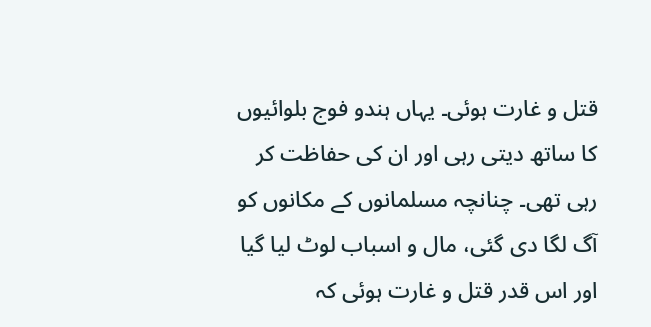قتل و غارت ہوئی۔ یہاں ہندو فوج بلوائیوں کا ساتھ دیتی رہی اور ان کی حفاظت کر رہی تھی۔ چنانچہ مسلمانوں کے مکانوں کو آگ لگا دی گئی، مال و اسباب لوٹ لیا گیا اور اس قدر قتل و غارت ہوئی کہ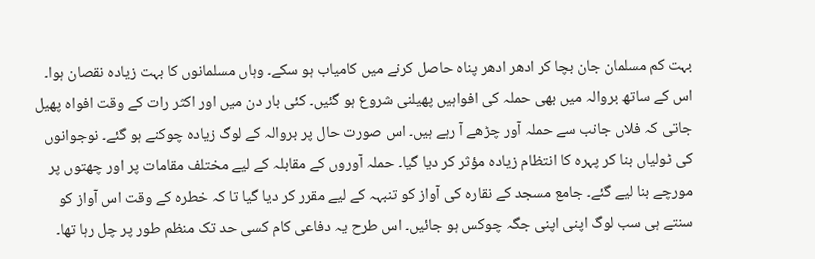بہت کم مسلمان جان بچا کر ادھر ادھر پناہ حاصل کرنے میں کامیاب ہو سکے۔ وہاں مسلمانوں کا بہت زیادہ نقصان ہوا۔ اس کے ساتھ بروالہ میں بھی حملہ کی افواہیں پھیلنی شروع ہو گئیں۔ کئی بار دن میں اور اکثر رات کے وقت افواہ پھیل جاتی کہ فلاں جانب سے حملہ آور چڑھے آ رہے ہیں۔ اس صورت حال پر بروالہ کے لوگ زیادہ چوکنے ہو گئے۔ نوجوانوں کی ٹولیاں بنا کر پہرہ کا انتظام زیادہ مؤثر کر دیا گیا۔ حملہ آوروں کے مقابلہ کے لیے مختلف مقامات پر اور چھتوں پر مورچے بنا لیے گئے۔ جامع مسجد کے نقارہ کی آواز کو تنبہہ کے لیے مقرر کر دیا گیا تا کہ خطرہ کے وقت اس آواز کو سنتے ہی سب لوگ اپنی اپنی جگہ چوکس ہو جائیں۔ اس طرح یہ دفاعی کام کسی حد تک منظم طور پر چل رہا تھا۔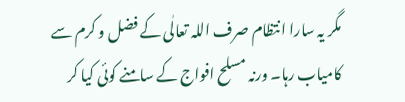مگر یہ سارا انتظام صرف اللہ تعالٰی کے فضل و کرم سے کامیاب رہا۔ ورنہ مسلح افواج کے سامنے کوئی کیا کر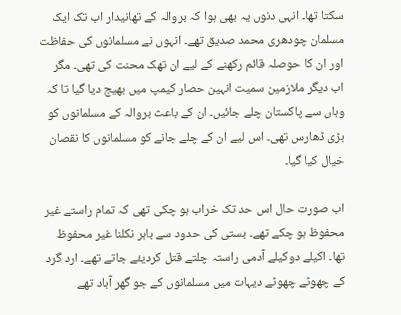سکتا تھا۔ انہی دنوں یہ بھی ہوا کہ بروالہ کے تھانیدار اب تک ایک مسلمان چودھری محمد صدیق تھے۔ انہوں نے مسلمانوں کی حفاظت اور ان کا حوصلہ قائم رکھنے کے لیے ان تھک محنت کی تھی۔ مگر اب دیگر ملازمین سمیت انہین حصار کیمپ میں بھیج دیا گیا تا کہ وہاں سے پاکستان چلے جائیں۔ ان کے باعث بروالہ کے مسلمانوں کو بڑی ڈھارس تھی۔ اس لیے ان کے چلے جانے کو مسلمانوں کا نقصان خیال کیا گیا۔

اب صورت حال اس حد تک خراب ہو چکی تھی کہ تمام راستے غیر محفوظ ہو چکے تھے۔ بستی کی حدود سے باہر نکلنا غیر محفوظ تھا۔ اکیلے دوکیلے آدمی راستہ چلتے قتل کردیئے جاتے تھے۔ ارد گرد کے چھوٹے چھوٹے دیہات میں مسلمانوں کے جو گھر آباد تھے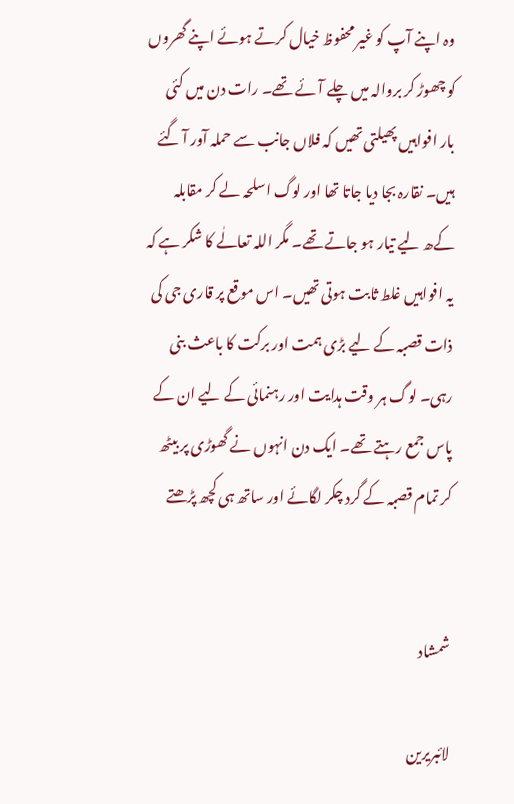وہ اپنے آپ کو غیر محفوظ خیال کرتے ہوئے اپنے گھروں کو چھوڑ کر بروالہ میں چلے آئے تھے۔ رات دن میں کئی بار افواہیں پھیلتی تھیں کہ فلاں جانب سے حملہ آور آ گئے ہیں۔ نقارہ بجا دیا جاتا تھا اور لوگ اسلحہ لے کر مقابلہ کےھ لیے تیار ہو جاتے تھے۔ مگر اللہ تعالٰے کا شکر ہے کہ یہ افواہیں غلط ثابت ہوتی تھیں۔ اس موقع پر قاری جی کی ذات قصبہ کے لیے بڑی ہمت اور برکت کا باعث بنی رہی۔ لوگ ہر وقت ہدایت اور رہنمائی کے لیے ان کے پاس جمع رہتے تھے۔ ایک دن انہوں نے گھوڑی پر بیٹھ کر تمام قصبہ کے گرد چکر لگائے اور ساتھ ہی کچھ پڑھتے


شمشاد

لائبریرین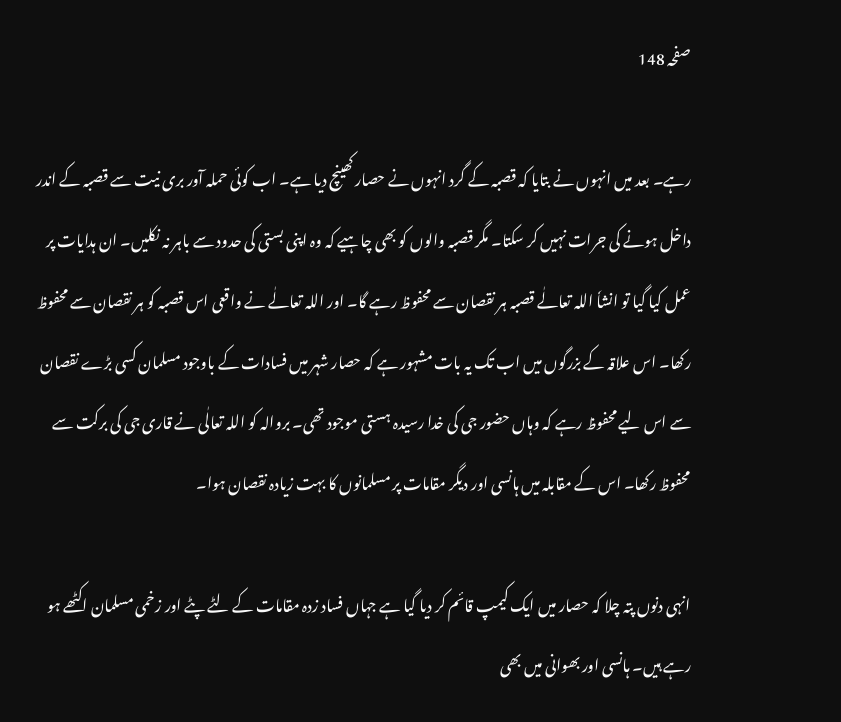صفحہ 148

رہے۔ بعد میں انہوں نے بتایا کہ قصبہ کے گرد انہوں نے حصار کھینچ دیا ہے۔ اب کوئی حملہ آور بری نیت سے قصبہ کے اندر داخل ہونے کی جرات نہیں کر سکتا۔ مگر قصبہ والوں کو بھی چاہیے کہ وہ اپنی بستی کی حدود سے باہر نہ نکلیں۔ ان ہدایات پر عمل کیا گیا تو انشاٗ اللہ تعالٰے قصبہ ہر نقصان سے محفوظ رہے گا۔ اور اللہ تعالٰے نے واقعی اس قصبہ کو ہر نقصان سے محفوظ رکھا۔ اس علاقہ کے بزرگوں میں اب تک یہ بات مشہور ہے کہ حصار شہر میں فسادات کے باوجود مسلمان کسی بڑے نقصان سے اس لیے محفوظ رہے کہ وہاں حضور جی کی خدا رسیدہ ہستی موجود تھی۔ بروالہ کو اللہ تعالٰی نے قاری جی کی برکت سے محفوظ رکھا۔ اس کے مقابلہ میں ہانسی اور دیگر مقامات پر مسلمانوں کا بہت زیادہ نقصان ہوا۔

انہی دنوں پتہ چلا کہ حصار میں ایک کیمپ قائم کر دیا گیا ہے جہاں فساد زدہ مقامات کے لٹے پٹے اور زخمی مسلمان اکٹھے ہو رہے ہیں۔ ہانسی اور بھوانی میں بھی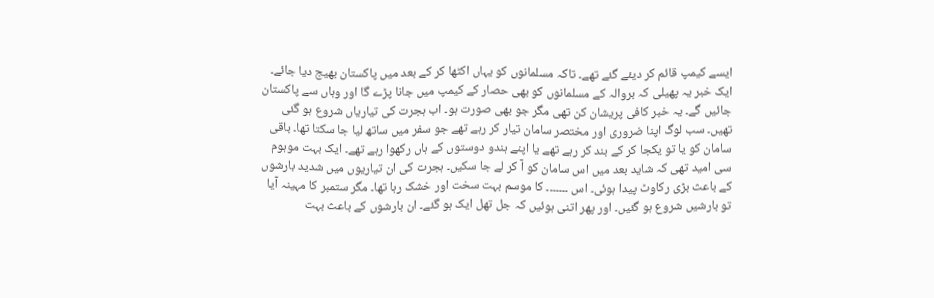ایسے کیمپ قائم کر دیئے گئے تھے۔ تاکہ مسلمانوں کو یہاں اکٹھا کر کے بعد میں پاکستان بھیج دیا جائے۔ ایک خبر یہ پھیلی کہ بروالہ کے مسلمانوں کو بھی حصار کے کیمپ میں جانا پڑے گا اور وہاں سے پاکستان جائیں گے۔ یہ خبر کافی پریشان کن تھی مگر جو بھی صورت ہو۔ اب ہجرت کی تیاریاں شروع ہو گئی تھیں۔ سب لوگ اپنا ضروری اور مختصر سامان تیار کر رہے تھے جو سفر میں ساتھ لیا جا سکتا تھا۔ باقی سامان کو یا تو یکجا کر کے بند کر رہے تھے یا اپنے ہندو دوستوں کے ہاں رکھوا رہے تھے۔ ایک بہت موہوم سی امید تھی کہ شاید بعد میں اس سامان کو آ کر لے جا سکیں۔ ہجرت کی ان تیاریوں میں شدید بارشوں کے باعث بڑی رکاوٹ پیدا ہوئی۔ اس ۔۔۔۔۔۔۔ کا موسم بہت سخت اور خشک رہا تھا۔ مگر ستمبر کا مہینہ آیا تو بارشیں شروع ہو گئیں۔ اور پھر اتنی ہوئیں کہ جل تھل ایک ہو گئے۔ ان بارشوں کے باعث بہت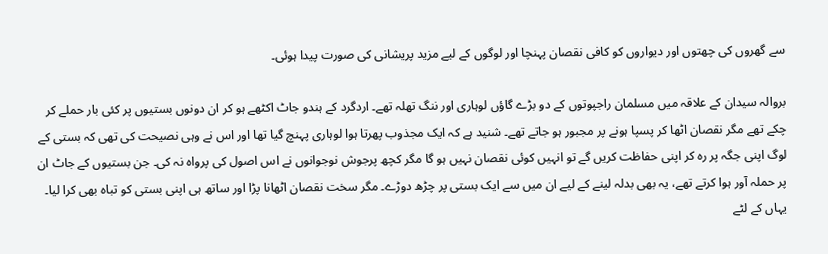سے گھروں کی چھتوں اور دیواروں کو کافی نقصان پہنچا اور لوگوں کے لیے مزید پریشانی کی صورت پیدا ہوئی۔

بروالہ سیدان کے علاقہ میں مسلمان راجپوتوں کے دو بڑے گاؤں لوہاری اور ننگ تھلہ تھے۔ اردگرد کے ہندو جاٹ اکٹھے ہو کر ان دونوں بستیوں پر کئی بار حملے کر چکے تھے مگر نقصان اٹھا کر پسپا ہونے پر مجبور ہو جاتے تھے۔ شنید ہے کہ ایک مجذوب پھرتا ہوا لوہاری پہنچ گیا تھا اور اس نے وہی نصیحت کی تھی کہ بستی کے لوگ اپنی جگہ پر رہ کر اپنی حفاظت کریں گے تو انہیں کوئی نقصان نہیں ہو گا مگر کچھ پرجوش نوجوانوں نے اس اصول کی پرواہ نہ کی۔ جن بستیوں کے جاٹ ان پر حملہ آور ہوا کرتے تھے، یہ بھی بدلہ لینے کے لیے ان میں سے ایک بستی پر چڑھ دوڑے۔ مگر سخت نقصان اٹھانا پڑا اور ساتھ ہی اپنی بستی کو تباہ بھی کرا لیا۔ یہاں کے لٹے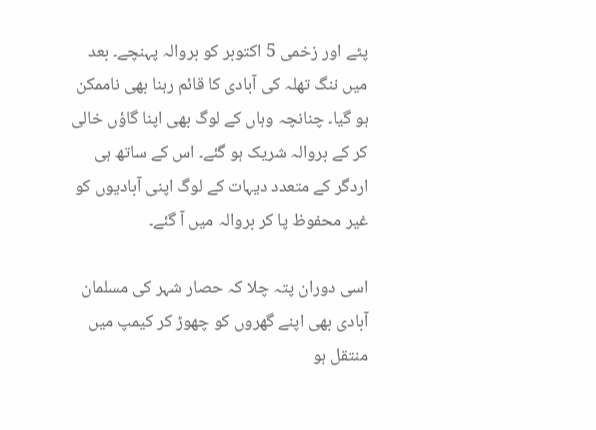پٹے اور زخمی 5 اکتوبر کو بروالہ پہنچے۔ بعد میں ننگ تھلہ کی آبادی کا قائم رہنا بھی ناممکن ہو گیا۔ چنانچہ وہاں کے لوگ بھی اپنا گاؤں خالی کر کے بروالہ شریک ہو گئے۔ اس کے ساتھ ہی اردگر کے متعدد دیہات کے لوگ اپنی آبادیوں کو غیر محفوظ پا کر بروالہ میں آ گئے۔

اسی دوران پتہ چلا کہ حصار شہر کی مسلمان آبادی بھی اپنے گھروں کو چھوڑ کر کیمپ میں منتقل ہو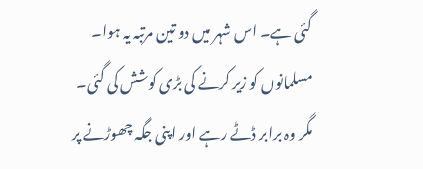گئی ہے۔ اس شہر میں دو تین مرتبہ یہ ہوا۔ مسلمانوں کو زیر کرنے کی بڑی کوشش کی گئی۔ مگر وہ برابر ڈٹے رہے اور اپنی جگہ چھوڑنے پر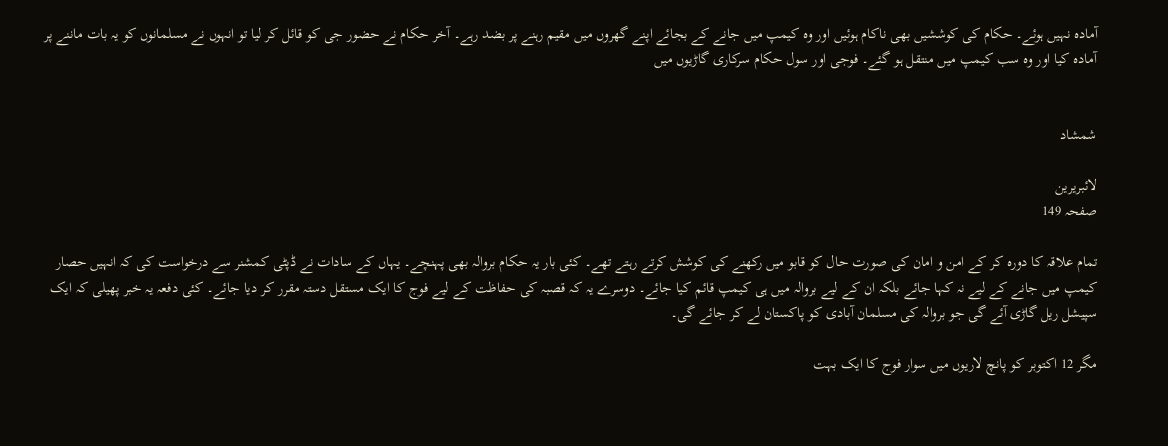آمادہ نہیں ہوئے۔ حکام کی کوششیں بھی ناکام ہوئیں اور وہ کیمپ میں جانے کے بجائے اپنے گھروں میں مقیم رہنے پر بضد رہے۔ آخر حکام نے حضور جی کو قائل کر لیا تو انہوں نے مسلمانوں کو یہ بات ماننے پر آمادہ کیا اور وہ سب کیمپ میں منتقل ہو گئے۔ فوجی اور سول حکام سرکاری گاڑیوں میں


شمشاد

لائبریرین
صفحہ 149

تمام علاقہ کا دورہ کر کے امن و امان کی صورت حال کو قابو میں رکھنے کی کوشش کرتے رہتے تھے۔ کئی بار یہ حکام بروالہ بھی پہنچے۔ یہاں کے سادات نے ڈپٹی کمشنر سے درخواست کی کہ انہیں حصار کیمپ میں جانے کے لیے نہ کہا جائے بلکہ ان کے لیے بروالہ میں ہی کیمپ قائم کیا جائے۔ دوسرے یہ کہ قصبہ کی حفاظت کے لیے فوج کا ایک مستقل دستہ مقرر کر دیا جائے۔ کئی دفعہ یہ خبر پھیلی کہ ایک سپیشل ریل گاڑی آئے گی جو بروالہ کی مسلمان آبادی کو پاکستان لے کر جائے گی۔

مگر 12 اکتوبر کو پانچ لاریوں میں سوار فوج کا ایک بہت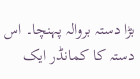بڑا دستہ بروالہ پہنچا۔ اس دستہ کا کمانڈر ایک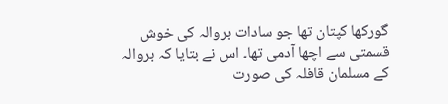گورکھا کپتان تھا جو سادات بروالہ کی خوش قسمتی سے اچھا آدمی تھا۔ اس نے بتایا کہ بروالہ کے مسلمان قافلہ کی صورت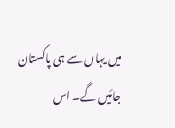میں یہاں سے ہی پاکستان جائیں گے۔ اس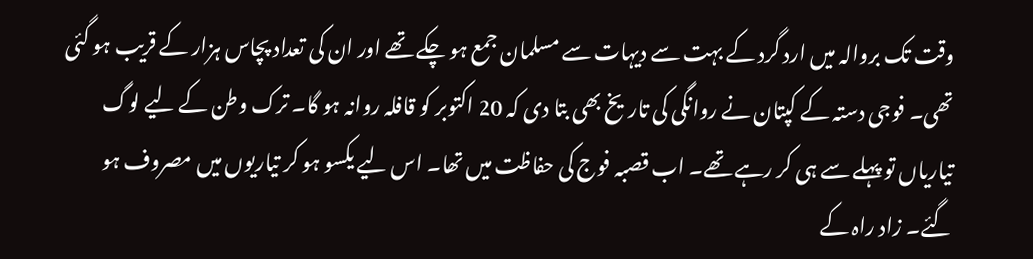وقت تک بروالہ میں ارد گرد کے بہت سے دیہات سے مسلمان جمع ہو چکے تھے اور ان کی تعداد پچاس ہزار کے قریب ہو گئی تھی۔ فوجی دستہ کے کپتان نے روانگی کی تاریخ بھی بتا دی کہ 20 اکتوبر کو قافلہ روانہ ہو گا۔ ترک وطن کے لیے لوگ تیاریاں تو پہلے سے ہی کر رہے تھے۔ اب قصبہ فوج کی حفاظت میں تھا۔ اس لیے یکسو ہو کر تیاریوں میں مصروف ہو گئے۔ زاد راہ کے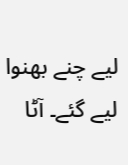لیے چنے بھنوا لیے گئے۔ آٹا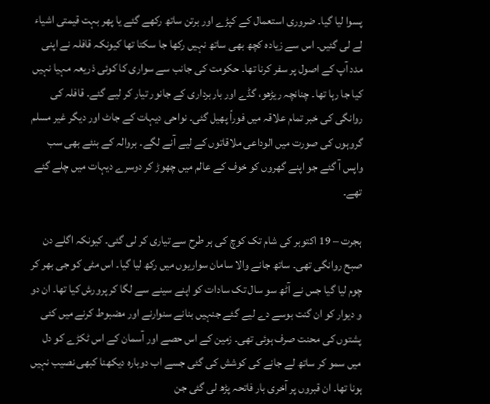پسوا لیا گیا۔ ضروری استعمال کے کپڑے اور برتن ساتھ رکھے گئے یا پھر بہت قیمتی اشیاء لے لی گئیں۔ اس سے زیادہ کچھ بھی ساتھ نہیں رکھا جا سکتا تھا کیونکہ قافلہ نے اپنی مدد آپ کے اصول پر سفر کرنا تھا۔ حکومت کی جانب سے سواری کا کوئی ذریعہ مہیا نہیں کیا جا رہا تھا۔ چنانچہ ریڑھو، گڈے اور باربرداری کے جانور تیار کر لیے گئے۔ قافلہ کی روانگی کی خبر تمام علاقہ میں فوراً پھیل گئی۔ نواحی دیہات کے جاٹ اور دیگر غیر مسلم گروہوں کی صورت میں الوداعی ملاقاتوں کے لیے آنے لگے۔ بروالہ کے بنئے بھی سب واپس آ گئے جو اپنے گھروں کو خوف کے عالم میں چھوڑ کر دوسرے دیہات میں چلے گئے تھے۔

ہجرت – 19 اکتوبر کی شام تک کوچ کی ہر طرح سے تیاری کر لی گئی۔ کیونکہ اگلے دن صبح روانگی تھی۔ ساتھ جانے والا سامان سواریوں میں رکھ لیا گیا۔ اس مٹی کو جی بھر کر چوم لیا گیا جس نے آٹھ سو سال تک سادات کو اپنے سینے سے لگا کر پرورش کیا تھا۔ ان دو و دیوار کو ان گنت بوسے دے لیے گئے جنہیں بنانے سنوارنے اور مضبوط کرنے میں کئی پشتوں کی محنت صرف ہوئی تھی۔ زمین کے اس حصے اور آسمان کے اس ٹکڑے کو دل میں سمو کر ساتھ لے جانے کی کوشش کی گئی جسے اب دوبارہ دیکھنا کبھی نصیب نہیں ہونا تھا۔ ان قبروں پر آخری بار فاتحہ پڑھ لی گئی جن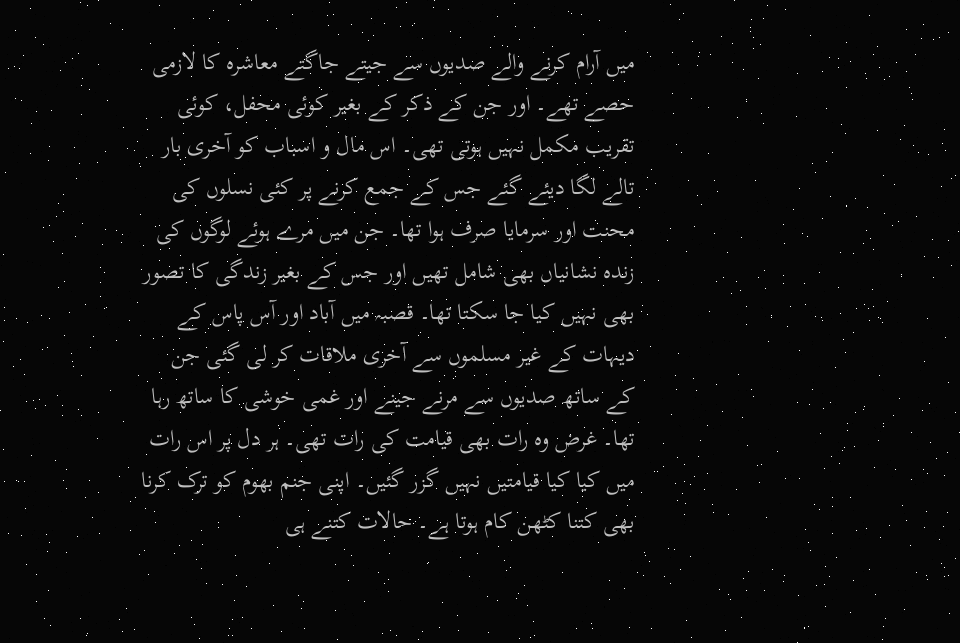میں آرام کرنے والے صدیوں سے جیتے جاگتے معاشرہ کا لازمی حصے تھے۔ اور جن کے ذکر کے بغیر کوئی محفل، کوئی تقریب مکمل نہیں ہوتی تھی۔ اس مال و اسباب کو آخری بار تالے لگا دیئے گئے جس کے جمع کرنے پر کئی نسلوں کی محنت اور سرمایا صرف ہوا تھا۔ جن میں مرے ہوئے لوگوں کی زندہ نشانیاں بھی شامل تھیں اور جس کے بغیر زندگی کا تصور بھی نہیں کیا جا سکتا تھا۔ قصبہ میں آباد اور آس پاس کے دیہات کے غیر مسلموں سے آخری ملاقات کر لی گئی جن کے ساتھ صدیوں سے مرنے جینے اور غمی خوشی کا ساتھ رہا تھا۔ غرض وہ رات بھی قیامت کی رات تھی۔ ہر دل پر اس رات میں کیا کیا قیامتیں نہیں گزر گئیں۔ اپنی جنم بھوم کو ترک کرنا بھی کتنا کٹھن کام ہوتا ہے۔ حالات کتنے ہی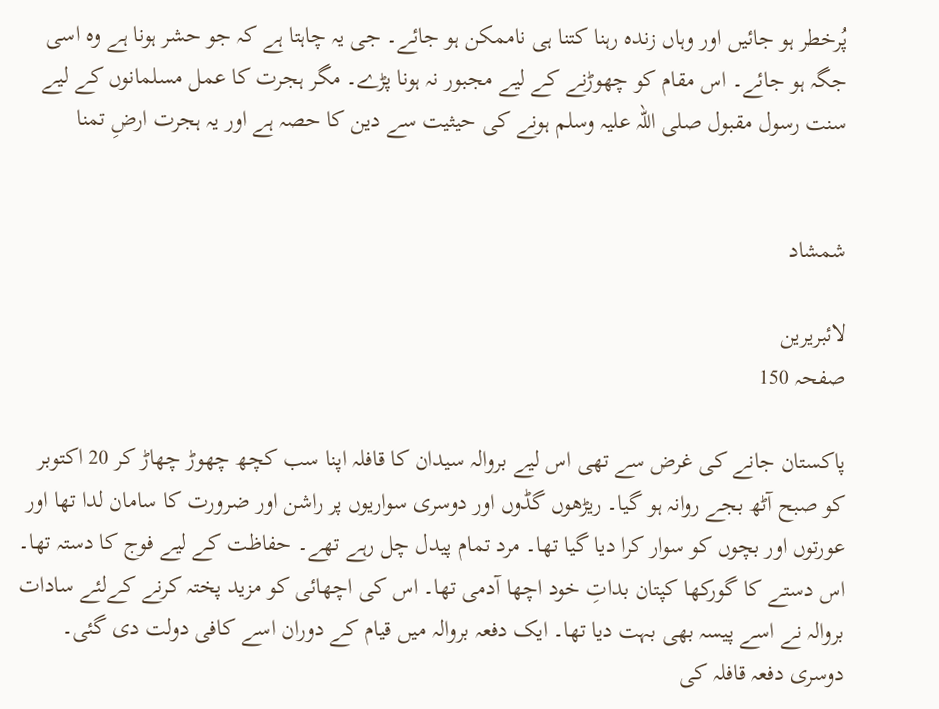پُرخطر ہو جائیں اور وہاں زندہ رہنا کتنا ہی ناممکن ہو جائے۔ جی یہ چاہتا ہے کہ جو حشر ہونا ہے وہ اسی جگہ ہو جائے۔ اس مقام کو چھوڑنے کے لیے مجبور نہ ہونا پڑے۔ مگر ہجرت کا عمل مسلمانوں کے لیے سنت رسول مقبول صلی اللہ علیہ وسلم ہونے کی حیثیت سے دین کا حصہ ہے اور یہ ہجرت ارضِ تمنا


شمشاد

لائبریرین
صفحہ 150

پاکستان جانے کی غرض سے تھی اس لیے بروالہ سیدان کا قافلہ اپنا سب کچھ چھوڑ چھاڑ کر 20 اکتوبر کو صبح آٹھ بجے روانہ ہو گیا۔ ریڑھوں گڈوں اور دوسری سواریوں پر راشن اور ضرورت کا سامان لدا تھا اور عورتوں اور بچوں کو سوار کرا دیا گیا تھا۔ مرد تمام پیدل چل رہے تھے۔ حفاظت کے لیے فوج کا دستہ تھا۔ اس دستے کا گورکھا کپتان بداتِ خود اچھا آدمی تھا۔ اس کی اچھائی کو مزید پختہ کرنے کےلئے سادات بروالہ نے اسے پیسہ بھی بہت دیا تھا۔ ایک دفعہ بروالہ میں قیام کے دوران اسے کافی دولت دی گئی۔ دوسری دفعہ قافلہ کی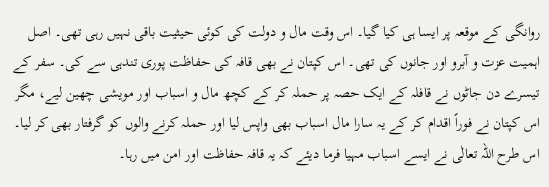روانگی کے موقعہ پر ایسا ہی کیا گیا۔ اس وقت مال و دولت کی کوئی حیثیت باقی نہیں رہی تھی۔ اصل اہمیت عزت و آبرو اور جانوں کی تھی۔ اس کپتان نے بھی قافہ کی حفاظت پوری تندہی سے کی۔ سفر کے تیسرے دن جاٹوں نے قافلہ کے ایک حصہ پر حملہ کر کے کچھ مال و اسباب اور مویشی چھین لیے، مگر اس کپتان نے فوراً اقدام کر کے یہ سارا مال اسباب بھی واپس لیا اور حملہ کرنے والوں کو گرفتار بھی کر لیا۔ اس طرح اللہ تعالٰی نے ایسے اسباب مہیا فرما دیئے کہ یہ قافہ حفاظت اور امن میں رہا۔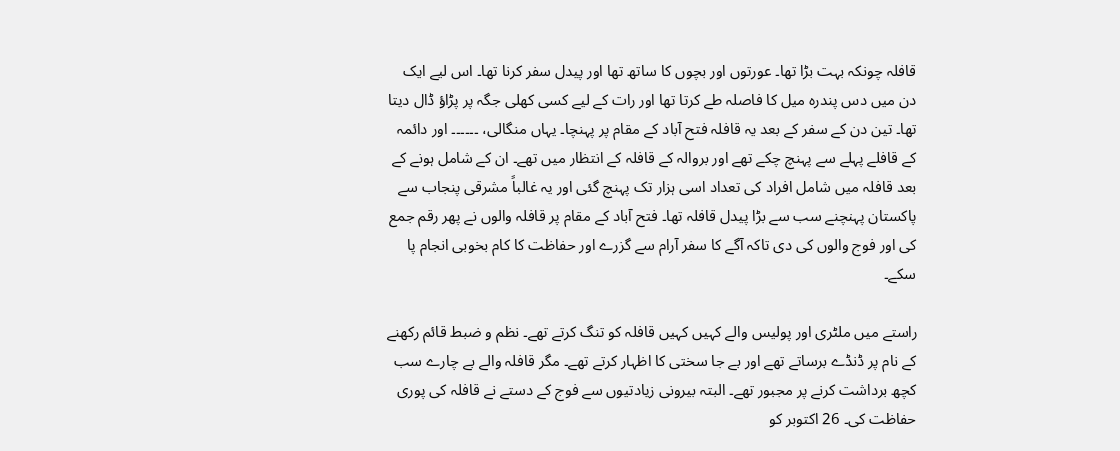قافلہ چونکہ بہت بڑا تھا۔ عورتوں اور بچوں کا ساتھ تھا اور پیدل سفر کرنا تھا۔ اس لیے ایک دن میں دس پندرہ میل کا فاصلہ طے کرتا تھا اور رات کے لیے کسی کھلی جگہ پر پڑاؤ ڈال دیتا تھا۔ تین دن کے سفر کے بعد یہ قافلہ فتح آباد کے مقام پر پہنچا۔ یہاں منگالی، ۔۔۔۔۔۔ اور دائمہ کے قافلے پہلے سے پہنچ چکے تھے اور بروالہ کے قافلہ کے انتظار میں تھے۔ ان کے شامل ہونے کے بعد قافلہ میں شامل افراد کی تعداد اسی ہزار تک پہنچ گئی اور یہ غالباً مشرقی پنجاب سے پاکستان پہنچنے سب سے بڑا پیدل قافلہ تھا۔ فتح آباد کے مقام پر قافلہ والوں نے پھر رقم جمع کی اور فوج والوں کی دی تاکہ آگے کا سفر آرام سے گزرے اور حفاظت کا کام بخوبی انجام پا سکے۔

راستے میں ملٹری اور پولیس والے کہیں کہیں قافلہ کو تنگ کرتے تھے۔ نظم و ضبط قائم رکھنے کے نام پر ڈنڈے برساتے تھے اور بے جا سختی کا اظہار کرتے تھے۔ مگر قافلہ والے بے چارے سب کچھ برداشت کرنے پر مجبور تھے۔ البتہ بیرونی زیادتیوں سے فوج کے دستے نے قافلہ کی پوری حفاظت کی۔ 26 اکتوبر کو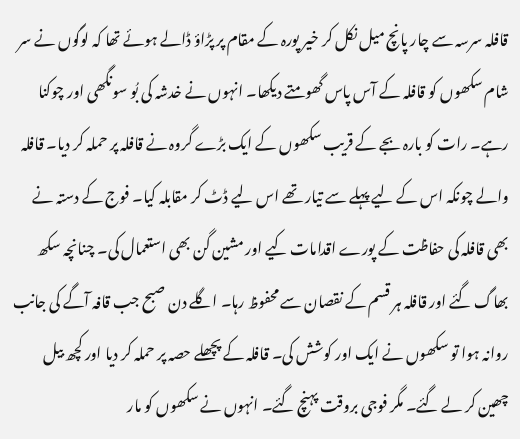قافلہ سرسہ سے چار پانچ میل نکل کر خیر پورہ کے مقام پر پڑاؤ ڈالے ہوئے تھا کہ لوگوں نے سر شام سکھوں کو قافلہ کے آس پاس گھومتے دیکھا۔ انہوں نے خدشہ کی بُو سونگھی اور چوکنا رہے۔ رات کو بارہ بجے کے قریب سکھوں کے ایک بڑے گروہ نے قافلہ پر حملہ کر دیا۔ قافلہ والے چونکہ اس کے لیے پہلے سے تیار تھے اس لیے ڈٹ کر مقابلہ کیا۔ فوج کے دستہ نے بھی قافلہ کی حفاظت کے پورے اقدامات کیے اور مشین گن بھی استعمال کی۔ چنانچہ سکھ بھاگ گئے اور قافلہ ہر قسم کے نقصان سے محفوظ رہا۔ اگلے دن صبح جب قافہ آگے کی جانب روانہ ہوا تو سکھوں نے ایک اور کوشش کی۔ قافلہ کے پچھلے حصہ پر حملہ کر دیا اور کچھ بیل چھین کر لے گئے۔ مگر فوجی بروقت پہنچ گئے۔ انہوں نے سکھوں کو مار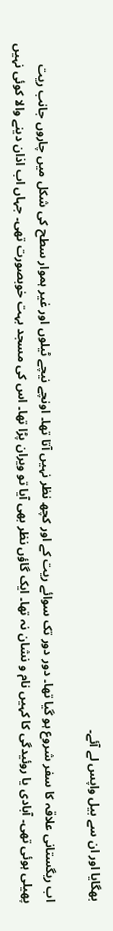بھگایا اور ان سے بیل واپس لے آئے۔

اب ریگستانی علاقہ کا سفر شروع ہو گیا تھا۔ دور دور تک سوائے ریت کے اور کچھ نظر نہیں آتا تھا۔ اونچے نیچے ٹیلوں اور غیر ہموار سطح کی شکل میں چاروں جانب ریت پھیلی ہوئی تھی۔ آبادی یا روئیدگی کا کہیں نام و نشان نہ تھا۔ ایک گاؤں نظر بھی آیا تو ویران پڑا تھا۔ اس کی مسجد بہت خوبصورت تھی۔ جہاں اب اذان دینے والا کوئی نہیں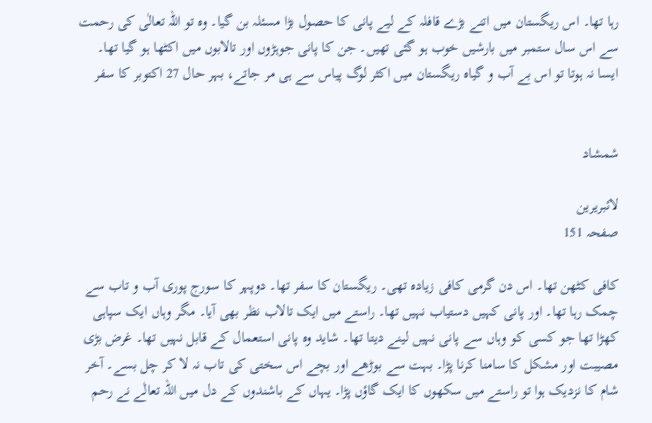رہا تھا۔ اس ریگستان میں اتنے بڑے قافلہ کے لیے پانی کا حصول بڑا مسئلہ بن گیا۔ وہ تو اللہ تعالٰی کی رحمت سے اس سال ستمبر میں بارشیں خوب ہو گئی تھیں۔ جن کا پانی جوہڑوں اور تالابوں میں اکٹھا ہو گیا تھا۔ ایسا نہ ہوتا تو اس بے آب و گیاہ ریگستان میں اکثر لوگ پیاس سے ہی مر جاتے، بہر حال 27 اکتوبر کا سفر


شمشاد

لائبریرین
صفحہ 151

کافی کٹھن تھا۔ اس دن گرمی کافی زیادہ تھی۔ ریگستان کا سفر تھا۔ دوپہر کا سورج پوری آب و تاب سے چمک رہا تھا۔ اور پانی کہیں دستیاب نہیں تھا۔ راستے میں ایک تالاب نظر بھی آیا۔ مگر وہاں ایک سپاہی کھڑا تھا جو کسی کو وہاں سے پانی نہیں لینے دیتا تھا۔ شاید وہ پانی استعمال کے قابل نہیں تھا۔ غرض بڑی مصیبت اور مشکل کا سامنا کرنا پڑا۔ بہت سے بوڑھے اور بچے اس سختی کی تاب نہ لا کر چل بسے۔ آخر شام کا نزدیک ہوا تو راستے میں سکھوں کا ایک گاؤں پڑا۔ یہاں کے باشندوں کے دل میں اللہ تعالٰے نے رحم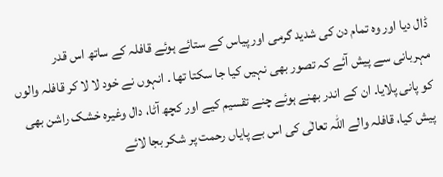ڈال دیا اور وہ تمام دن کی شدید گرمی اور پیاس کے ستائے ہوئے قافلہ کے ساتھ اس قدر مہربانی سے پیش آئے کہ تصور بھی نہیں کیا جا سکتا تھا ۔ انہوں نے خود لا لا کر قافلہ والوں کو پانی پلایا۔ ان کے اندر بھنے ہوئے چنے تقسیم کیے اور کچھ آٹا، دال وغیرہ خشک راشن بھی پیش کیا، قافلہ والے اللہ تعالٰی کی اس بے پایاں رحمت پر شکر بجا لائے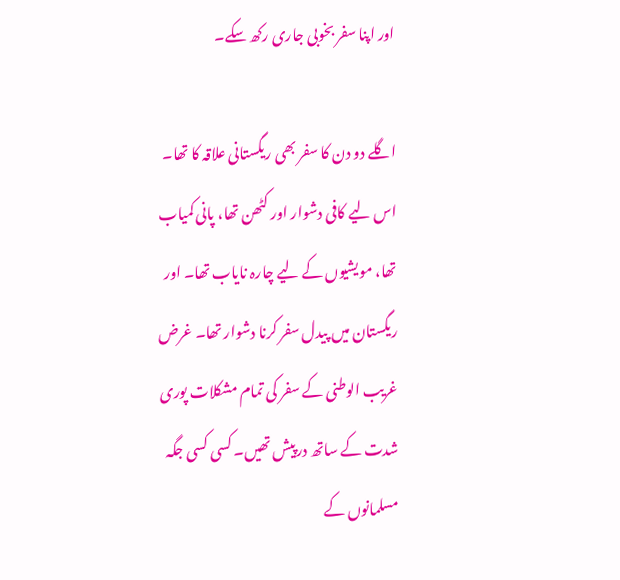اور اپنا سفر بخوبی جاری رکھ سکے۔

اگلے دو دن کا سفر بھی ریگستانی علاقہ کا تھا۔ اس لیے کافی دشوار اور کٹھن تھا، پانی کمیاب تھا، مویشیوں کے لیے چارہ نایاب تھا۔ اور ریگستان میں پیدل سفر کرنا دشوار تھا۔ غرض غریب الوطنی کے سفر کی تمام مشکلات پوری شدت کے ساتھ درپیش تھیں۔ کسی کسی جگہ مسلمانوں کے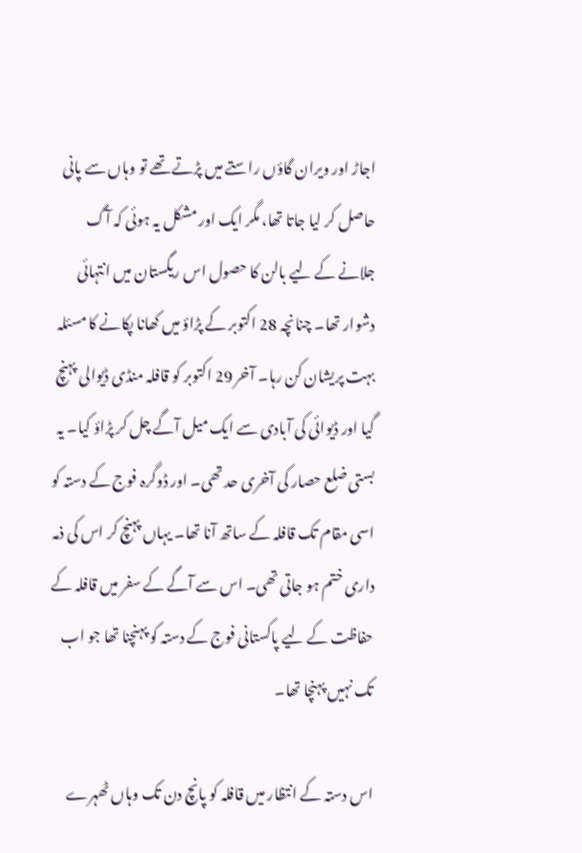اجاڑ اور ویران گاؤں راستے میں پڑتے تھے تو وہاں سے پانی حاصل کر لیا جاتا تھا، مگر ایک اور مشکل یہ ہوئی کہ آگ جلانے کے لیے بالن کا حصول اس ریگستان میں انتہائی دشوار تھا۔ چنانچہ 28 اکتوبر کے پڑاؤ میں کھانا پکانے کا مسئلہ بہت پریشان کن رہا۔ آخر 29 اکتوبر کو قافلہ منڈی ڈیوالی پہنچ گیا اور ڈیوائی کی آبادی سے ایک میل آگے چل کر پڑاؤ کیا۔ یہ بستی ضلع حصار کی آخری حد تھی۔ اور ڈوگرہ فوج کے دستہ کو اسی مقام تک قافلہ کے ساتھ آنا تھا۔ یہاں پہنچ کر اس کی ذمہ داری ختم ہو جاتی تھی۔ اس سے آگے کے سفر میں قافلہ کے حفاظت کے لیے پاکستانی فوج کے دستہ کو پہنچنا تھا جو اب تک نہیں پہنچا تھا۔

اس دستہ کے انتظار میں قافلہ کو پانچ دن تک وہاں ٹھہرے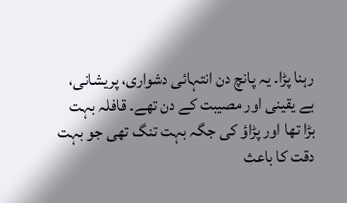رہنا پڑا۔ یہ پانچ دن انتہائی دشواری، پریشانی، بے یقینی اور مصیبت کے دن تھے۔ قافلہ بہت بڑا تھا اور پڑاؤ کی جگہ بہت تنگ تھی جو بہت دقت کا باعث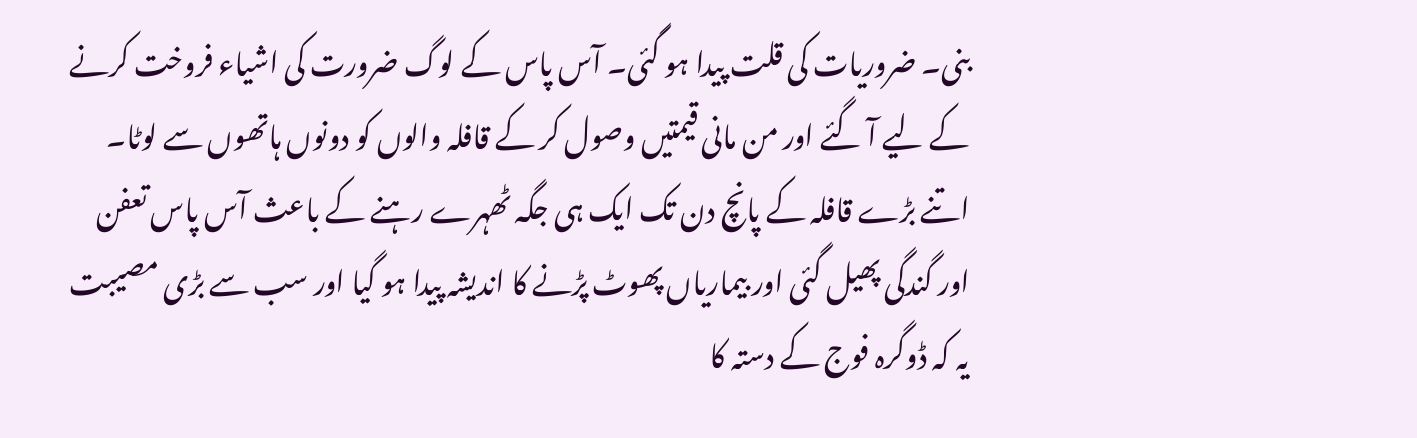بنی۔ ضروریات کی قلت پیدا ہو گئی۔ آس پاس کے لوگ ضرورت کی اشیاء فروخت کرنے کے لیے آ گئے اور من مانی قیمتیں وصول کر کے قافلہ والوں کو دونوں ہاتھوں سے لوٹا۔ اتنے بڑے قافلہ کے پانچ دن تک ایک ہی جگہ ٹھہرے رہنے کے باعث آس پاس تعفن اور گندگی پھیل گئی اور بیماریاں پھوٹ پڑنے کا اندیشہ پیدا ہو گیا اور سب سے بڑی مصیبت یہ کہ ڈوگرہ فوج کے دستہ کا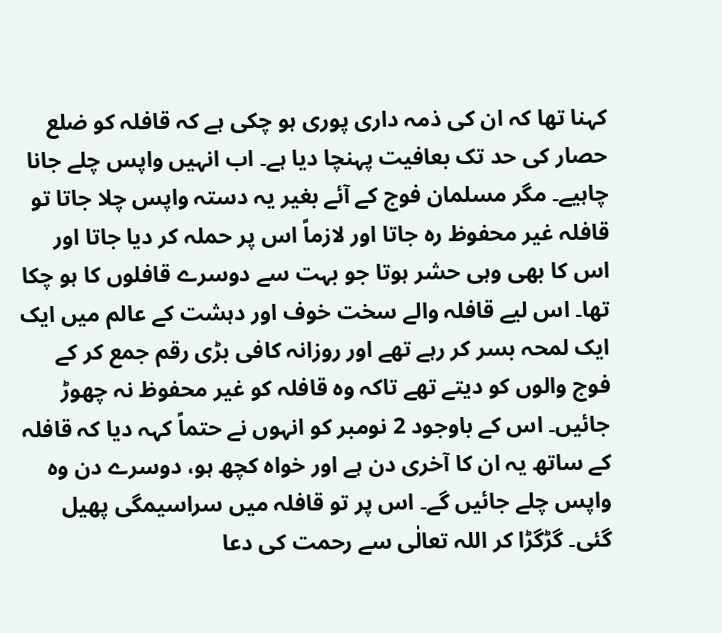کہنا تھا کہ ان کی ذمہ داری پوری ہو چکی ہے کہ قافلہ کو ضلع حصار کی حد تک بعافیت پہنچا دیا ہے۔ اب انہیں واپس چلے جانا چاہیے۔ مگر مسلمان فوج کے آئے بغیر یہ دستہ واپس چلا جاتا تو قافلہ غیر محفوظ رہ جاتا اور لازماً اس پر حملہ کر دیا جاتا اور اس کا بھی وہی حشر ہوتا جو بہت سے دوسرے قافلوں کا ہو چکا تھا۔ اس لیے قافلہ والے سخت خوف اور دہشت کے عالم میں ایک ایک لمحہ بسر کر رہے تھے اور روزانہ کافی بڑی رقم جمع کر کے فوج والوں کو دیتے تھے تاکہ وہ قافلہ کو غیر محفوظ نہ چھوڑ جائیں۔ اس کے باوجود 2 نومبر کو انہوں نے حتماً کہہ دیا کہ قافلہ کے ساتھ یہ ان کا آخری دن ہے اور خواہ کچھ ہو، دوسرے دن وہ واپس چلے جائیں گے۔ اس پر تو قافلہ میں سراسیمگی پھیل گئی۔ گڑگڑا کر اللہ تعالٰی سے رحمت کی دعا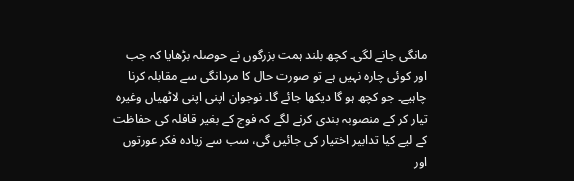مانگی جانے لگی۔ کچھ بلند ہمت بزرگوں نے حوصلہ بڑھایا کہ جب اور کوئی چارہ نہیں ہے تو صورت حال کا مردانگی سے مقابلہ کرنا چاہیے۔ جو کچھ ہو گا دیکھا جائے گا۔ نوجوان اپنی اپنی لاٹھیاں وغیرہ تیار کر کے منصوبہ بندی کرنے لگے کہ فوج کے بغیر قافلہ کی حفاظت کے لیے کیا تدابیر اختیار کی جائیں گی، سب سے زیادہ فکر عورتوں اور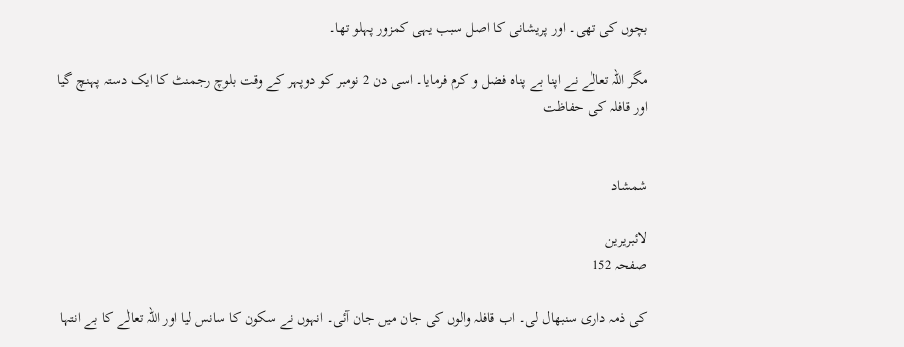بچوں کی تھی۔ اور پریشانی کا اصل سبب یہی کمزور پہلو تھا۔

مگر اللہ تعالٰے نے اپنا بے پناہ فضل و کرم فرمایا۔ اسی دن 2 نومبر کو دوپہر کے وقت بلوچ رجمنٹ کا ایک دستہ پہنچ گیا اور قافلہ کی حفاظت


شمشاد

لائبریرین
صفحہ 152

کی ذمہ داری سنبھال لی۔ اب قافلہ والوں کی جان میں جان آئی۔ انہوں نے سکون کا سانس لیا اور اللہ تعالٰے کا بے انتہا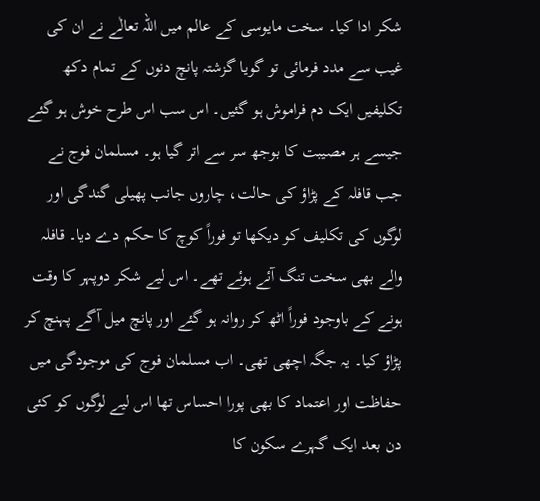شکر ادا کیا۔ سخت مایوسی کے عالم میں اللہ تعالٰے نے ان کی غیب سے مدد فرمائی تو گویا گزشتہ پانچ دنوں کے تمام دکھ تکلیفیں ایک دم فراموش ہو گئیں۔ اس سب اس طرح خوش ہو گئے جیسے ہر مصیبت کا بوجھ سر سے اتر گیا ہو۔ مسلمان فوج نے جب قافلہ کے پڑاؤ کی حالت، چاروں جانب پھیلی گندگی اور لوگوں کی تکلیف کو دیکھا تو فوراً کوچ کا حکم دے دیا۔ قافلہ والے بھی سخت تنگ آئے ہوئے تھے۔ اس لیے شکر دوپہر کا وقت ہونے کے باوجود فوراً اٹھ کر روانہ ہو گئے اور پانچ میل آگے پہنچ کر پڑاؤ کیا۔ یہ جگہ اچھی تھی۔ اب مسلمان فوج کی موجودگی میں حفاظت اور اعتماد کا بھی پورا احساس تھا اس لیے لوگوں کو کئی دن بعد ایک گہرے سکون کا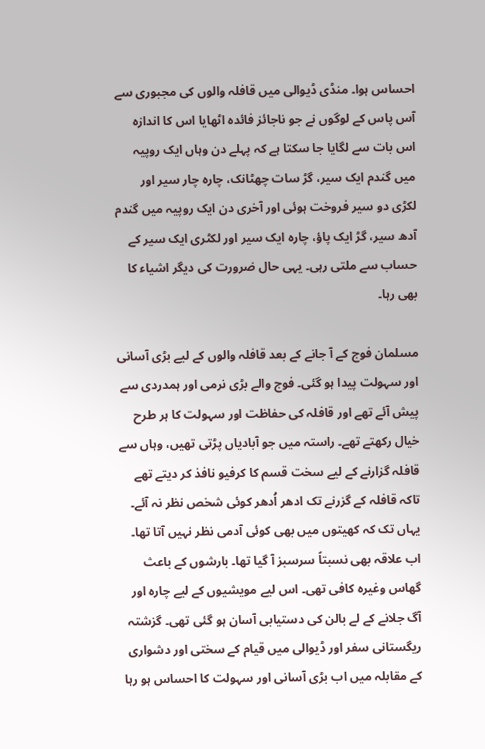احساس ہوا۔ منڈی ڈیوالی میں قافلہ والوں کی مجبوری سے آس پاس کے لوگوں نے جو ناجائز فائدہ اٹھایا اس کا اندازہ اس بات سے لگایا جا سکتا ہے کہ پہلے دن وہاں ایک روپیہ میں گندم ایک سیر، گڑ سات چھٹانک، چارہ چار سیر اور لکڑی دو سیر فروخت ہوئی اور آخری دن ایک روپیہ میں گندم آدھ سیر، گڑ ایک پاؤ، چارہ ایک سیر اور لکٹری ایک سیر کے حساب سے ملتی رہی۔ یہی حال ضرورت کی دیگر اشیاء کا بھی رہا۔

مسلمان فوج کے آ جانے کے بعد قافلہ والوں کے لیے بڑی آسانی اور سہولت پیدا ہو گئی۔ فوج والے بڑی نرمی اور ہمدردی سے پیش آئے تھے اور قافلہ کی حفاظت اور سہولت کا ہر طرح خیال رکھتے تھے۔ راستہ میں جو آبادیاں پڑتی تھیں، وہاں سے قافلہ گزارنے کے لیے سخت قسم کا کرفیو نافذ کر دیتے تھے تاکہ قافلہ کے گزرنے تک ادھر اُدھر کوئی شخص نظر نہ آئے۔ یہاں تک کہ کھیتوں میں بھی کوئی آدمی نظر نہیں آتا تھا۔ اب علاقہ بھی نسبتاً سرسبز آ گیا تھا۔ بارشوں کے باعث گھاس وغیرہ کافی تھی۔ اس لیے مویشیوں کے لیے چارہ اور آگ جلانے کے لے بالن کی دستیابی آسان ہو گئی تھی۔ گزشتہ ریگستانی سفر اور ڈیوالی میں قیام کے سختی اور دشواری کے مقابلہ میں اب بڑی آسانی اور سہولت کا احساس ہو رہا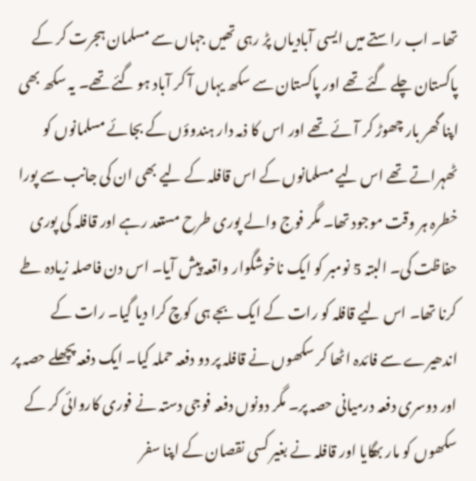تھا۔ اب راستے میں ایسی آبادیاں پڑ رہی تھیں جہاں سے مسلمان ہجرت کر کے پاکستان چلے گئے تھے اور پاکستان سے سکھ یہاں آ کر آباد ہو گئے تھے۔ یہ سکھ بھی اپنا گھر بار چھوڑ کر آئے تھے اور اس کا ذمہ دار ہندوؤں کے بجائے مسلمانوں کو ٹھہراتے تھے اس لیے مسلمانوں کے اس قافلہ کے لیے بھی ان کی جانب سے پورا خطرہ ہر وقت موجود تھا۔ مگر فوج والے پوری طرح مستعد رہے اور قافلہ کی پوری حفاظت کی۔ البتہ 5 نومبر کو ایک ناخوشگوار واقعہ پیش آیا۔ اس دن فاصلہ زیادہ طے کرنا تھا۔ اس لیے قافلہ کو رات کے ایک بجے ہی کوچ کرا دیا گیا۔ رات کے اندھیرے سے فائدہ اٹھا کر سکھوں نے قافلہ پر دو دفعہ حملہ کیا۔ ایک دفعہ پچھلے حصہ پر اور دوسری دفعہ درمیانی حصہ پر۔ مگر دونوں دفعہ فوجی دستہ نے فوری کاروائی کر کے سکھوں کو مار بھگایا اور قافلہ نے بغیر کسی نقصان کے اپنا سفر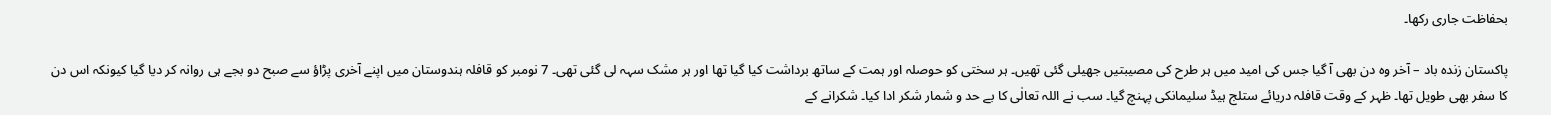بحفاظت جاری رکھا۔

پاکستان زندہ باد – آخر وہ دن بھی آ گیا جس کی امید میں ہر طرح کی مصیبتیں جھیلی گئی تھیں۔ ہر سختی کو حوصلہ اور ہمت کے ساتھ برداشت کیا گیا تھا اور ہر مشک سہہ لی گئی تھی۔ 7 نومبر کو قافلہ ہندوستان میں اپنے آخری پڑاؤ سے صبح دو بجے ہی روانہ کر دیا گیا کیونکہ اس دن کا سفر بھی طویل تھا۔ ظہر کے وقت قافلہ دریائے ستلج ہیڈ سلیمانکی پہنچ گیا۔ سب نے اللہ تعالٰی کا بے حد و شمار شکر ادا کیا۔ شکرانے کے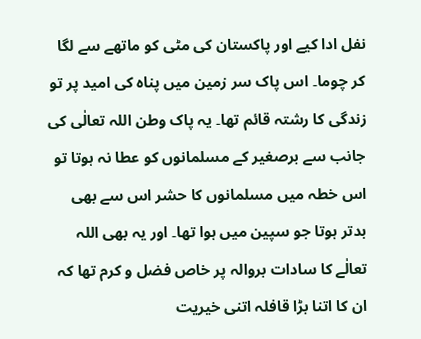نفل ادا کیے اور پاکستان کی مٹی کو ماتھے سے لگا کر چوما۔ اس پاک سر زمین میں پناہ کی امید پر تو زندگی کا رشتہ قائم تھا۔ یہ پاک وطن اللہ تعالٰی کی جانب سے برصغیر کے مسلمانوں کو عطا نہ ہوتا تو اس خطہ میں مسلمانوں کا حشر اس سے بھی بدتر ہوتا جو سپین میں ہوا تھا۔ اور یہ بھی اللہ تعالٰے کا سادات بروالہ پر خاص فضل و کرم تھا کہ ان کا اتنا بڑا قافلہ اتنی خیریت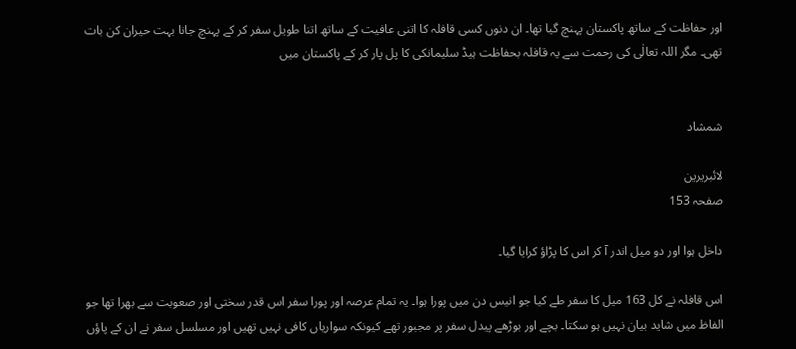اور حفاظت کے ساتھ پاکستان پہنچ گیا تھا۔ ان دنوں کسی قافلہ کا اتنی عافیت کے ساتھ اتنا طویل سفر کر کے پہنچ جانا بہت حیران کن بات تھی۔ مگر اللہ تعالٰی کی رحمت سے یہ قافلہ بحفاظت ہیڈ سلیمانکی کا پل پار کر کے پاکستان میں


شمشاد

لائبریرین
صفحہ 153

داخل ہوا اور دو میل اندر آ کر اس کا پڑاؤ کرایا گیا۔

اس قافلہ نے کل 163 میل کا سفر طے کیا جو انیس دن میں پورا ہوا۔ یہ تمام عرصہ اور پورا سفر اس قدر سختی اور صعوبت سے بھرا تھا جو الفاظ میں شاید بیان نہیں ہو سکتا۔ بچے اور بوڑھے پیدل سفر پر مجبور تھے کیونکہ سواریاں کافی نہیں تھیں اور مسلسل سفر نے ان کے پاؤں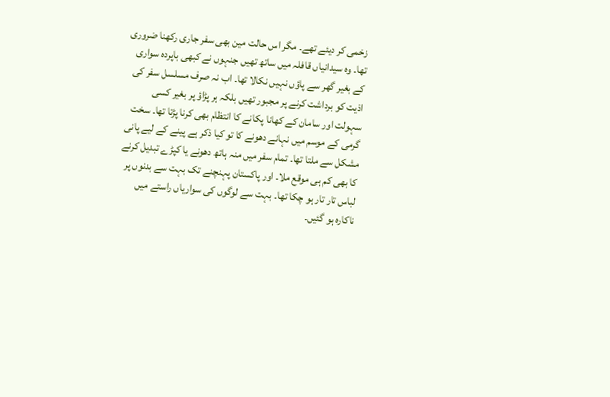زخمی کر دیئے تھے۔ مگر اس حالت مین بھی سفر جاری رکھنا ضروری تھا۔ وہ سیدانیاں قافلہ میں ساتھ تھیں جنہوں نے کبھی باپردہ سواری کے بغیر گھر سے پاؤں نہیں نکالا تھا۔ اب نہ صرف مسلسل سفر کی اذیت کو برداشت کرنے پر مجبور تھیں بلکہ ہر پڑاؤ پر بغیر کسی سہولت اور سامان کے کھانا پکانے کا انتظام بھی کرنا پڑتا تھا۔ سخت گرمی کے موسم میں نہانے دھونے کا تو کیا ذکر ہے پینے کے لیے پانی مشکل سے ملتا تھا۔ تمام سفر میں منہ ہاتھ دھونے یا کپڑے تبدیل کرنے کا بھی کم ہی موقع ملا۔ اور پاکستان پہنچنے تک بہت سے بدنوں پر لباس تار تار ہو چکا تھا۔ بہت سے لوگوں کی سواریاں راستے میں ناکارہ ہو گئیں۔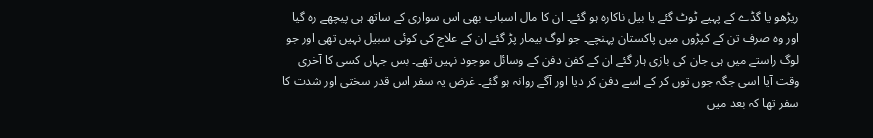ریڑھو یا گڈے کے پہیے ٹوٹ گئے یا بیل ناکارہ ہو گئے۔ ان کا مال اسباب بھی اس سواری کے ساتھ ہی پیچھے رہ گیا اور وہ صرف تن کے کپڑوں میں پاکستان پہنچے۔ جو لوگ بیمار پڑ گئے ان کے علاج کی کوئی سبیل نہیں تھی اور جو لوگ راستے میں ہی جان کی بازی ہار گئے ان کے کفن دفن کے وسائل موجود نہیں تھے۔ بس جہاں کسی کا آخری وقت آیا اسی جگہ جوں توں کر کے اسے دفن کر دیا اور آگے روانہ ہو گئے۔ غرض یہ سفر اس قدر سختی اور شدت کا سفر تھا کہ بعد میں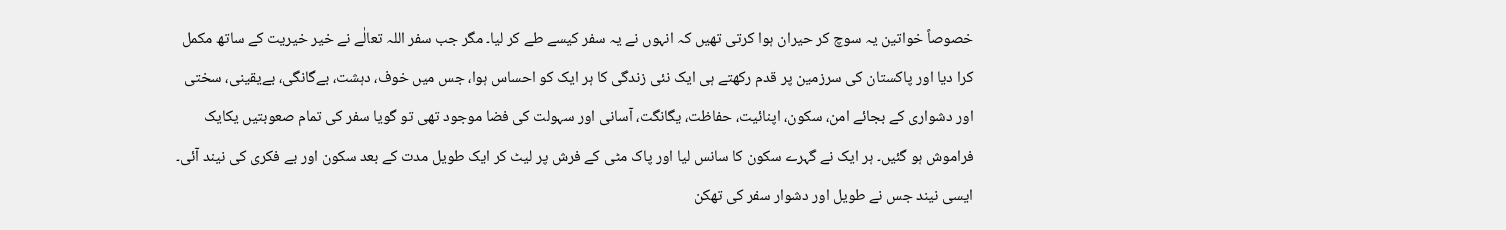خصوصاً خواتین یہ سوچ کر حیران ہوا کرتی تھیں کہ انہوں نے یہ سفر کیسے طے کر لیا۔ مگر جب سفر اللہ تعالٰے نے خیر خیریت کے ساتھ مکمل کرا دیا اور پاکستان کی سرزمین پر قدم رکھتے ہی ایک نئی زندگی کا ہر ایک کو احساس ہوا، جس میں خوف، دہشت، بےگانگی، بےیقینی، سختی اور دشواری کے بجائے امن، سکون، اپنائیت، حفاظت، یگانگت، آسانی اور سہولت کی فضا موجود تھی تو گویا سفر کی تمام صعوبتیں یکایک فراموش ہو گئیں۔ ہر ایک نے گہرے سکون کا سانس لیا اور پاک مٹی کے فرش پر لیٹ کر ایک طویل مدت کے بعد سکون اور بے فکری کی نیند آئی۔ ایسی نیند جس نے طویل اور دشوار سفر کی تھکن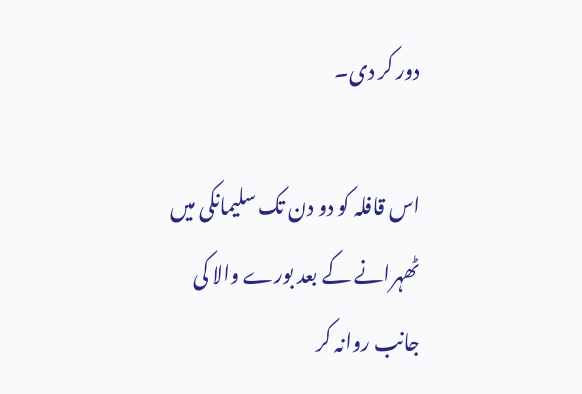دور کر دی۔

اس قافلہ کو دو دن تک سلیمانکی میں ٹھہرانے کے بعد بورے والا کی جانب روانہ کر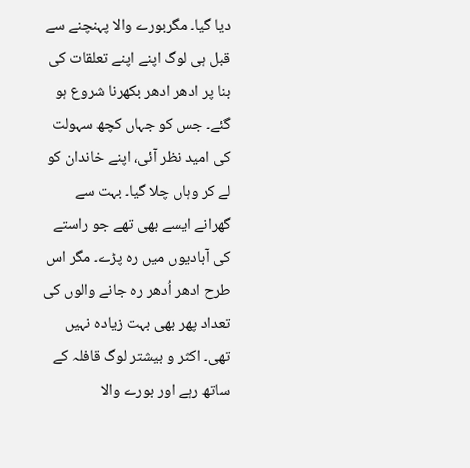دیا گیا۔ مگربورے والا پہنچنے سے قبل ہی لوگ اپنے اپنے تعلقات کی بنا پر ادھر ادھر بکھرنا شروع ہو گئے۔ جس کو جہاں کچھ سہولت کی امید نظر آئی، اپنے خاندان کو لے کر وہاں چلا گیا۔ بہت سے گھرانے ایسے بھی تھے جو راستے کی آبادیوں میں رہ پڑے۔ مگر اس طرح ادھر اُدھر رہ جانے والوں کی تعداد پھر بھی بہت زیادہ نہیں تھی۔ اکثر و بیشتر لوگ قافلہ کے ساتھ رہے اور بورے والا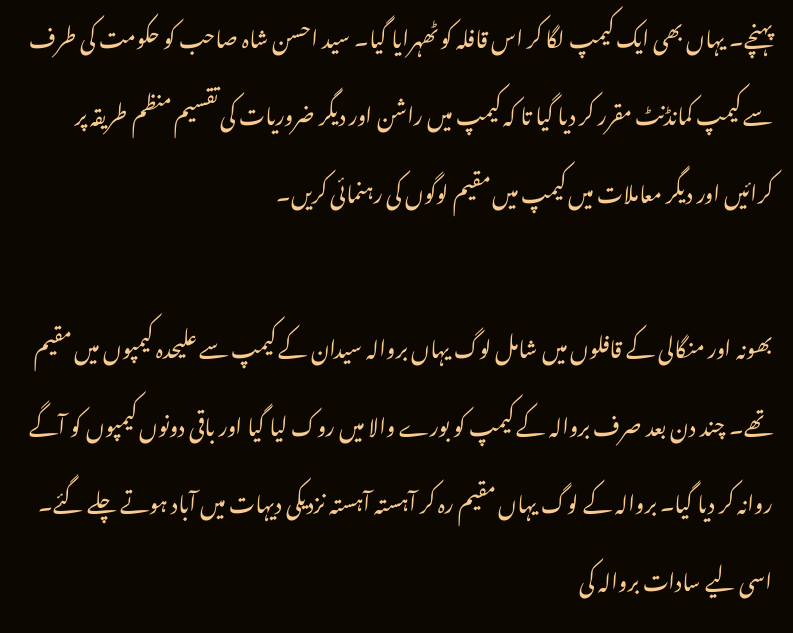پہنچے۔ یہاں بھی ایک کیمپ لگا کر اس قافلہ کو ٹھہرایا گیا۔ سید احسن شاہ صاحب کو حکومت کی طرف سے کیمپ کمانڈنٹ مقرر کر دیا گیا تا کہ کیمپ میں راشن اور دیگر ضروریات کی تقسیم منظم طریقہ پر کرائیں اور دیگر معاملات میں کیمپ میں مقیم لوگوں کی رہنمائی کریں۔

بھونہ اور منگالی کے قافلوں میں شامل لوگ یہاں بروالہ سیدان کے کیمپ سے علیحدہ کیمپوں میں مقیم تھے۔ چند دن بعد صرف بروالہ کے کیمپ کو بورے والا میں روک لیا گیا اور باقی دونوں کیمپوں کو آگے روانہ کر دیا گیا۔ بروالہ کے لوگ یہاں مقیم رہ کر آہستہ آہستہ نزدیکی دیہات میں آباد ہوتے چلے گئے۔ اسی لیے سادات بروالہ کی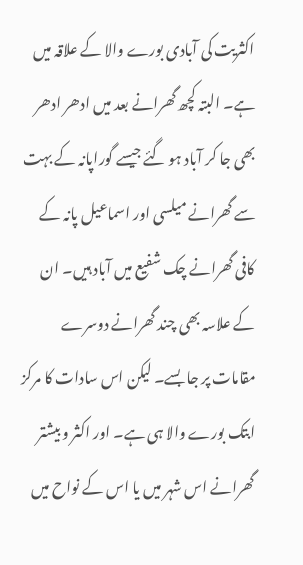اکثریت کی آبادی بورے والا کے علاقہ میں ہے۔ البتہ کچھ گھرانے بعد میں ادھر ادھر بھی جا کر آباد ہو گئے جیسے گوراپانہ کے بہت سے گھرانے میلسی اور اسماعیل پانہ کے کافی گھرانے چک شفیع میں آباد ہیں۔ ان کے علاسہ بھی چند گھرانے دوسرے مقامات پر جا بسے۔ لیکن اس سادات کا مرکز ابتک بورے والا ہی ہے۔ اور اکثر و بیشتر گھرانے اس شہر میں یا اس کے نواح میں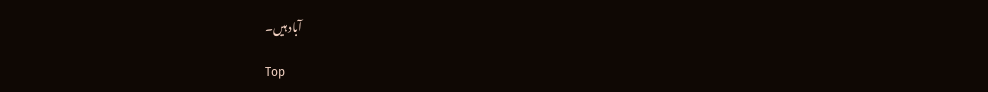آباد ہیں۔

Top